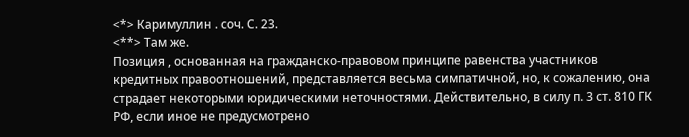<*> Каримуллин . соч. С. 23.
<**> Там же.
Позиция , основанная на гражданско-правовом принципе равенства участников кредитных правоотношений, представляется весьма симпатичной, но, к сожалению, она страдает некоторыми юридическими неточностями. Действительно, в силу п. 3 ст. 810 ГК РФ, если иное не предусмотрено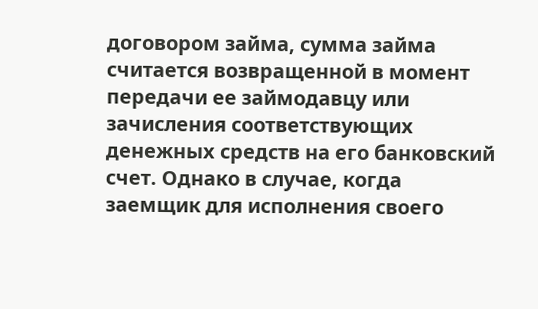договором займа, сумма займа считается возвращенной в момент передачи ее займодавцу или зачисления соответствующих денежных средств на его банковский счет. Однако в случае, когда заемщик для исполнения своего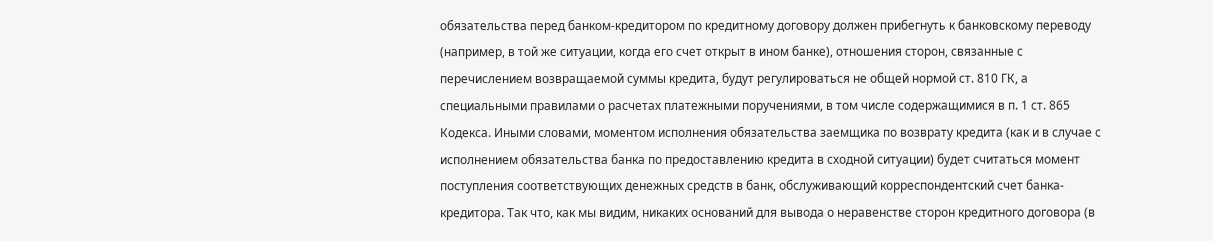обязательства перед банком-кредитором по кредитному договору должен прибегнуть к банковскому переводу (например, в той же ситуации, когда его счет открыт в ином банке), отношения сторон, связанные с перечислением возвращаемой суммы кредита, будут регулироваться не общей нормой ст. 810 ГК, а специальными правилами о расчетах платежными поручениями, в том числе содержащимися в п. 1 ст. 865 Кодекса. Иными словами, моментом исполнения обязательства заемщика по возврату кредита (как и в случае с исполнением обязательства банка по предоставлению кредита в сходной ситуации) будет считаться момент поступления соответствующих денежных средств в банк, обслуживающий корреспондентский счет банка-кредитора. Так что, как мы видим, никаких оснований для вывода о неравенстве сторон кредитного договора (в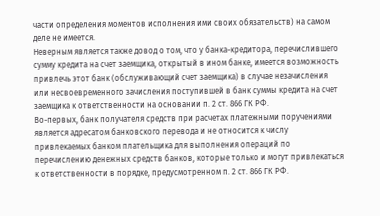части определения моментов исполнения ими своих обязательств) на самом деле не имеется.
Неверным является также довод о том, что у банка-кредитора, перечислившего сумму кредита на счет заемщика, открытый в ином банке, имеется возможность привлечь этот банк (обслуживающий счет заемщика) в случае незачисления или несвоевременного зачисления поступившей в банк суммы кредита на счет заемщика к ответственности на основании п. 2 ст. 866 ГК РФ.
Во-первых, банк получателя средств при расчетах платежными поручениями является адресатом банковского перевода и не относится к числу привлекаемых банком плательщика для выполнения операций по перечислению денежных средств банков, которые только и могут привлекаться к ответственности в порядке, предусмотренном п. 2 ст. 866 ГК РФ.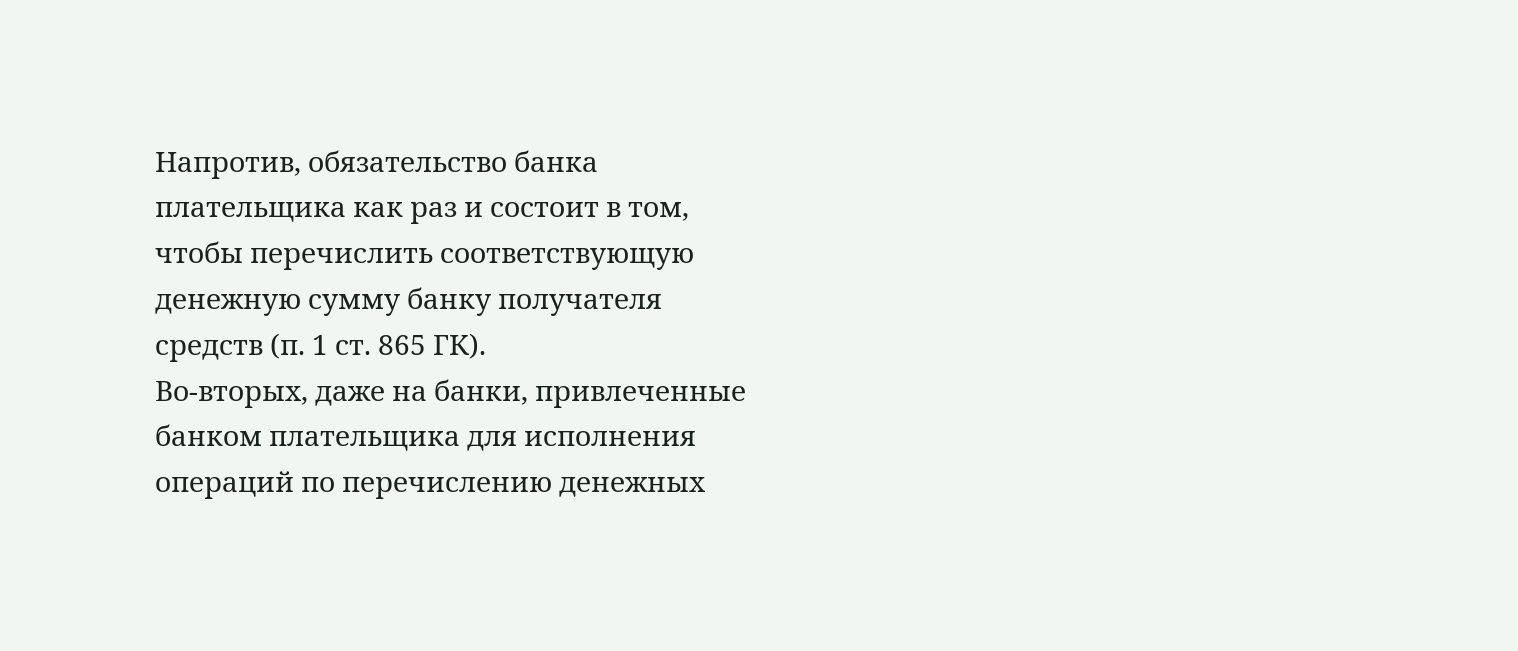Напротив, обязательство банка плательщика как раз и состоит в том, чтобы перечислить соответствующую денежную сумму банку получателя средств (п. 1 ст. 865 ГК).
Во-вторых, даже на банки, привлеченные банком плательщика для исполнения операций по перечислению денежных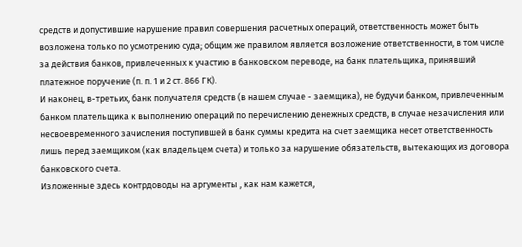средств и допустившие нарушение правил совершения расчетных операций, ответственность может быть возложена только по усмотрению суда; общим же правилом является возложение ответственности, в том числе за действия банков, привлеченных к участию в банковском переводе, на банк плательщика, принявший платежное поручение (п. п. 1 и 2 ст. 866 ГК).
И наконец, в-третьих, банк получателя средств (в нашем случае - заемщика), не будучи банком, привлеченным банком плательщика к выполнению операций по перечислению денежных средств, в случае незачисления или несвоевременного зачисления поступившей в банк суммы кредита на счет заемщика несет ответственность лишь перед заемщиком (как владельцем счета) и только за нарушение обязательств, вытекающих из договора банковского счета.
Изложенные здесь контрдоводы на аргументы , как нам кажется,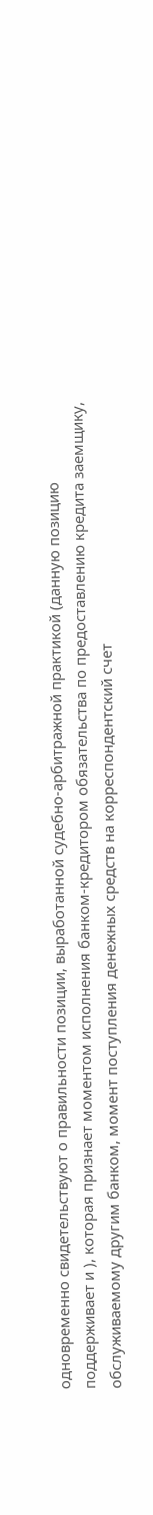одновременно свидетельствуют о правильности позиции, выработанной судебно-арбитражной практикой (данную позицию поддерживает и ), которая признает моментом исполнения банком-кредитором обязательства по предоставлению кредита заемщику, обслуживаемому другим банком, момент поступления денежных средств на корреспондентский счет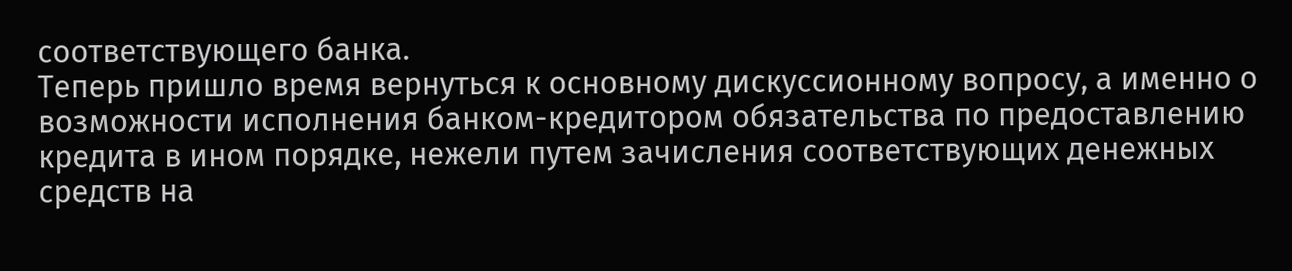соответствующего банка.
Теперь пришло время вернуться к основному дискуссионному вопросу, а именно о возможности исполнения банком-кредитором обязательства по предоставлению кредита в ином порядке, нежели путем зачисления соответствующих денежных средств на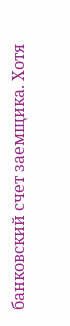банковский счет заемщика. Хотя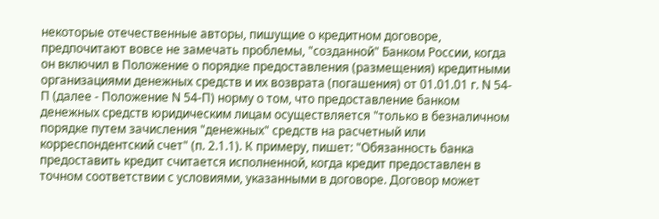некоторые отечественные авторы, пишущие о кредитном договоре, предпочитают вовсе не замечать проблемы, "созданной" Банком России, когда он включил в Положение о порядке предоставления (размещения) кредитными организациями денежных средств и их возврата (погашения) от 01.01.01 г. N 54-П (далее - Положение N 54-П) норму о том, что предоставление банком денежных средств юридическим лицам осуществляется "только в безналичном порядке путем зачисления "денежных" средств на расчетный или корреспондентский счет" (п. 2.1.1). К примеру, пишет: "Обязанность банка предоставить кредит считается исполненной, когда кредит предоставлен в точном соответствии с условиями, указанными в договоре. Договор может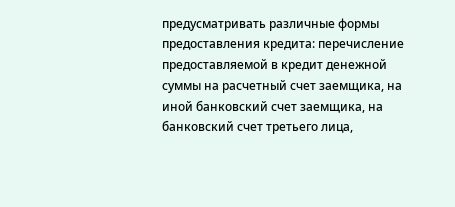предусматривать различные формы предоставления кредита: перечисление предоставляемой в кредит денежной суммы на расчетный счет заемщика, на иной банковский счет заемщика, на банковский счет третьего лица,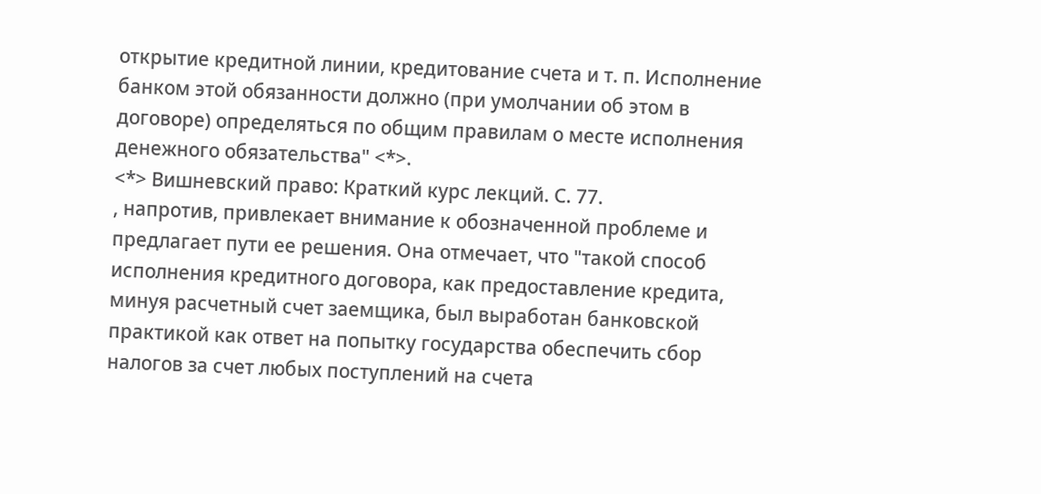открытие кредитной линии, кредитование счета и т. п. Исполнение банком этой обязанности должно (при умолчании об этом в договоре) определяться по общим правилам о месте исполнения денежного обязательства" <*>.
<*> Вишневский право: Краткий курс лекций. С. 77.
, напротив, привлекает внимание к обозначенной проблеме и предлагает пути ее решения. Она отмечает, что "такой способ исполнения кредитного договора, как предоставление кредита, минуя расчетный счет заемщика, был выработан банковской практикой как ответ на попытку государства обеспечить сбор налогов за счет любых поступлений на счета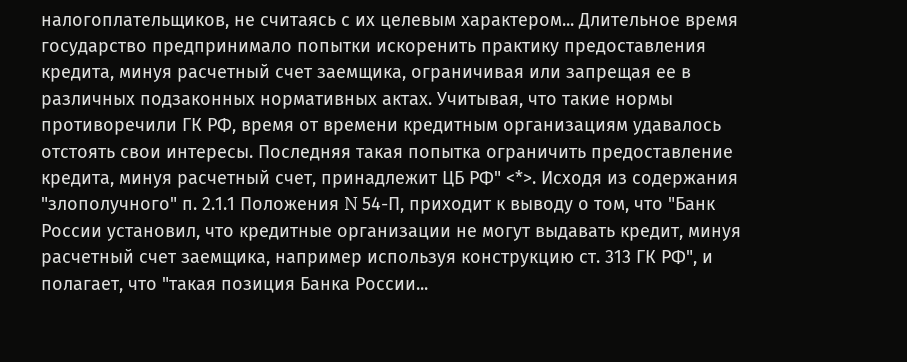налогоплательщиков, не считаясь с их целевым характером... Длительное время государство предпринимало попытки искоренить практику предоставления кредита, минуя расчетный счет заемщика, ограничивая или запрещая ее в различных подзаконных нормативных актах. Учитывая, что такие нормы противоречили ГК РФ, время от времени кредитным организациям удавалось отстоять свои интересы. Последняя такая попытка ограничить предоставление кредита, минуя расчетный счет, принадлежит ЦБ РФ" <*>. Исходя из содержания "злополучного" п. 2.1.1 Положения N 54-П, приходит к выводу о том, что "Банк России установил, что кредитные организации не могут выдавать кредит, минуя расчетный счет заемщика, например используя конструкцию ст. 313 ГК РФ", и полагает, что "такая позиция Банка России...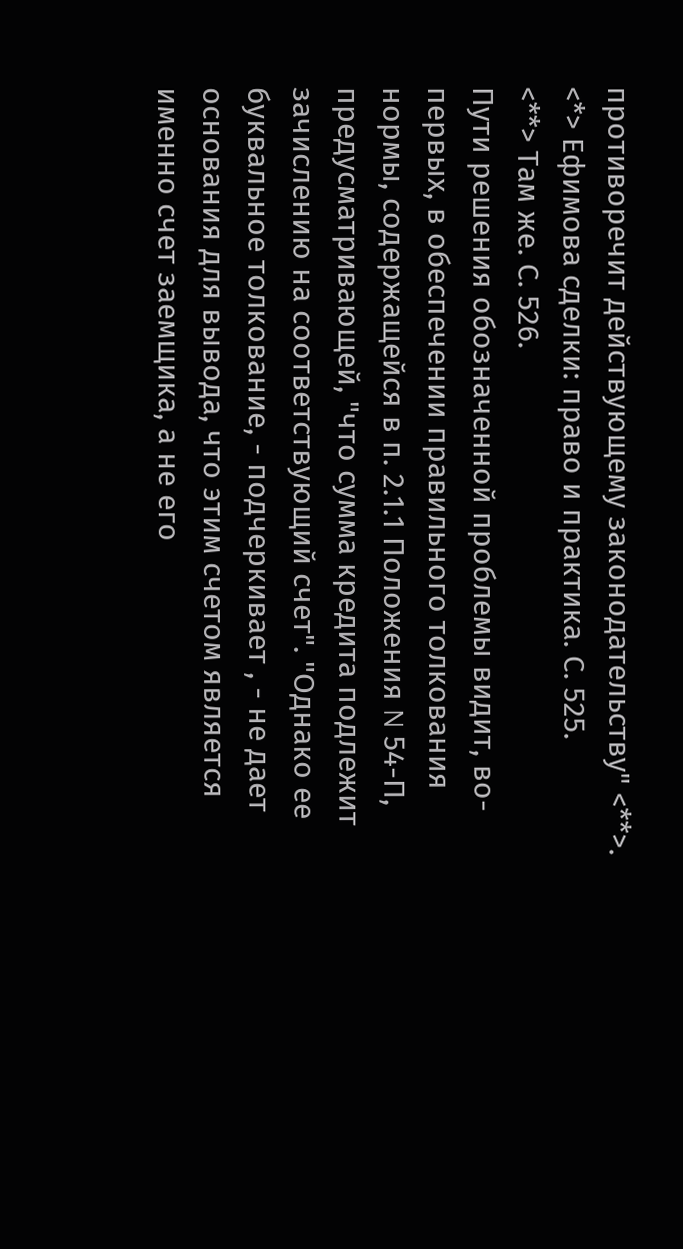противоречит действующему законодательству" <**>.
<*> Ефимова сделки: право и практика. С. 525.
<**> Там же. С. 526.
Пути решения обозначенной проблемы видит, во-первых, в обеспечении правильного толкования нормы, содержащейся в п. 2.1.1 Положения N 54-П, предусматривающей, "что сумма кредита подлежит зачислению на соответствующий счет". "Однако ее буквальное толкование, - подчеркивает , - не дает основания для вывода, что этим счетом является именно счет заемщика, а не его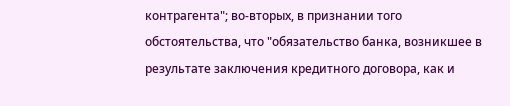контрагента"; во-вторых, в признании того обстоятельства, что "обязательство банка, возникшее в результате заключения кредитного договора, как и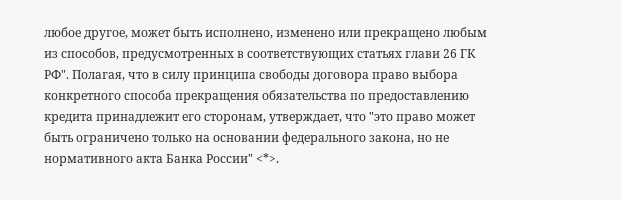любое другое, может быть исполнено, изменено или прекращено любым из способов, предусмотренных в соответствующих статьях глави 26 ГК РФ". Полагая, что в силу принципа свободы договора право выбора конкретного способа прекращения обязательства по предоставлению кредита принадлежит его сторонам, утверждает, что "это право может быть ограничено только на основании федерального закона, но не нормативного акта Банка России" <*>.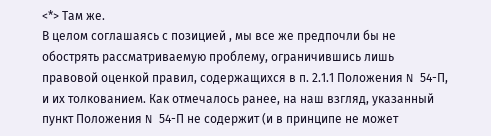<*> Там же.
В целом соглашаясь с позицией , мы все же предпочли бы не обострять рассматриваемую проблему, ограничившись лишь правовой оценкой правил, содержащихся в п. 2.1.1 Положения N 54-П, и их толкованием. Как отмечалось ранее, на наш взгляд, указанный пункт Положения N 54-П не содержит (и в принципе не может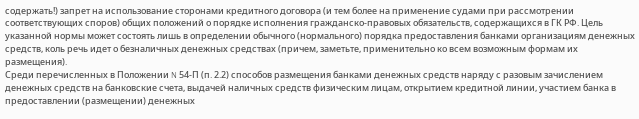содержать!) запрет на использование сторонами кредитного договора (и тем более на применение судами при рассмотрении соответствующих споров) общих положений о порядке исполнения гражданско-правовых обязательств, содержащихся в ГК РФ. Цель указанной нормы может состоять лишь в определении обычного (нормального) порядка предоставления банками организациям денежных средств, коль речь идет о безналичных денежных средствах (причем, заметьте, применительно ко всем возможным формам их размещения).
Среди перечисленных в Положении N 54-П (п. 2.2) способов размещения банками денежных средств наряду с разовым зачислением денежных средств на банковские счета, выдачей наличных средств физическим лицам, открытием кредитной линии, участием банка в предоставлении (размещении) денежных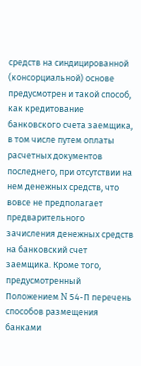средств на синдицированной (консорциальной) основе предусмотрен и такой способ, как кредитование банковского счета заемщика, в том числе путем оплаты расчетных документов последнего, при отсутствии на нем денежных средств, что вовсе не предполагает предварительного зачисления денежных средств на банковский счет заемщика. Кроме того, предусмотренный Положением N 54-П перечень способов размещения банками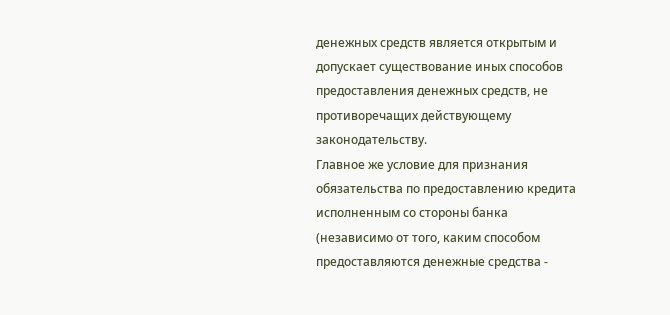денежных средств является открытым и допускает существование иных способов предоставления денежных средств, не противоречащих действующему законодательству.
Главное же условие для признания обязательства по предоставлению кредита исполненным со стороны банка (независимо от того, каким способом предоставляются денежные средства -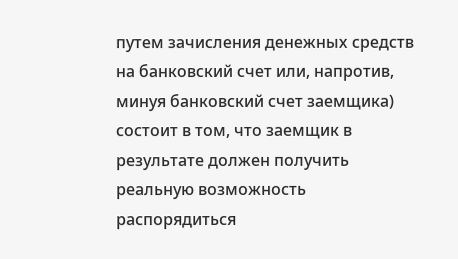путем зачисления денежных средств на банковский счет или, напротив, минуя банковский счет заемщика) состоит в том, что заемщик в результате должен получить реальную возможность распорядиться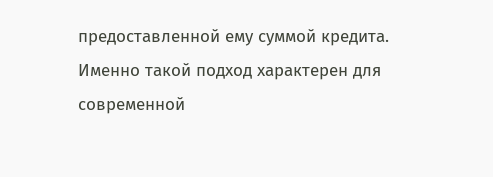предоставленной ему суммой кредита.
Именно такой подход характерен для современной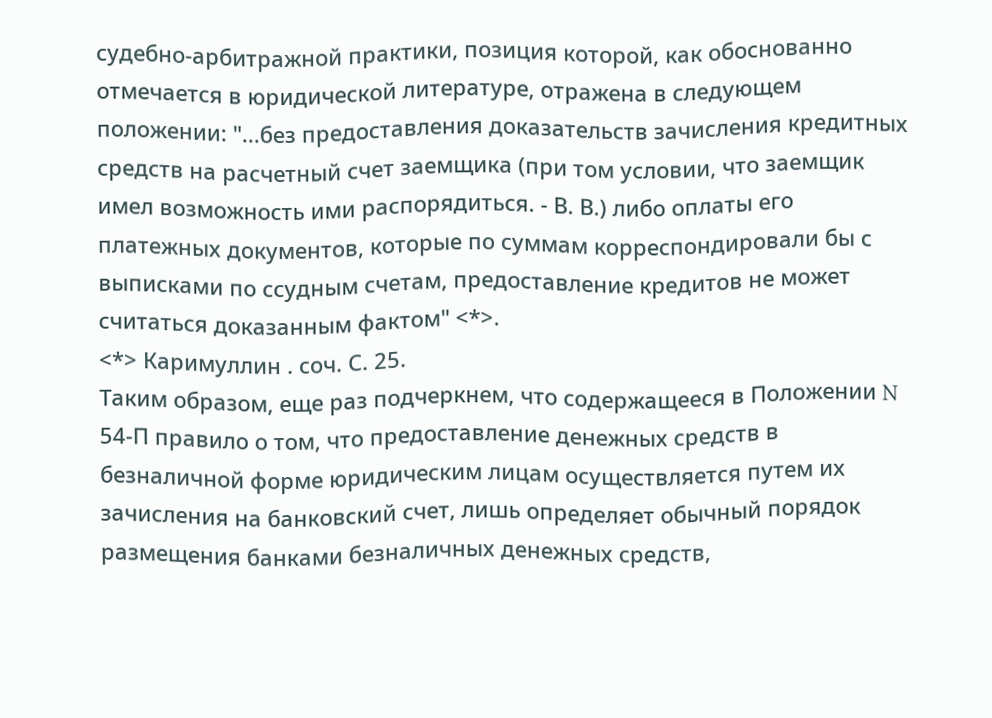судебно-арбитражной практики, позиция которой, как обоснованно отмечается в юридической литературе, отражена в следующем положении: "...без предоставления доказательств зачисления кредитных средств на расчетный счет заемщика (при том условии, что заемщик имел возможность ими распорядиться. - В. В.) либо оплаты его платежных документов, которые по суммам корреспондировали бы с выписками по ссудным счетам, предоставление кредитов не может считаться доказанным фактом" <*>.
<*> Каримуллин . соч. С. 25.
Таким образом, еще раз подчеркнем, что содержащееся в Положении N 54-П правило о том, что предоставление денежных средств в безналичной форме юридическим лицам осуществляется путем их зачисления на банковский счет, лишь определяет обычный порядок размещения банками безналичных денежных средств,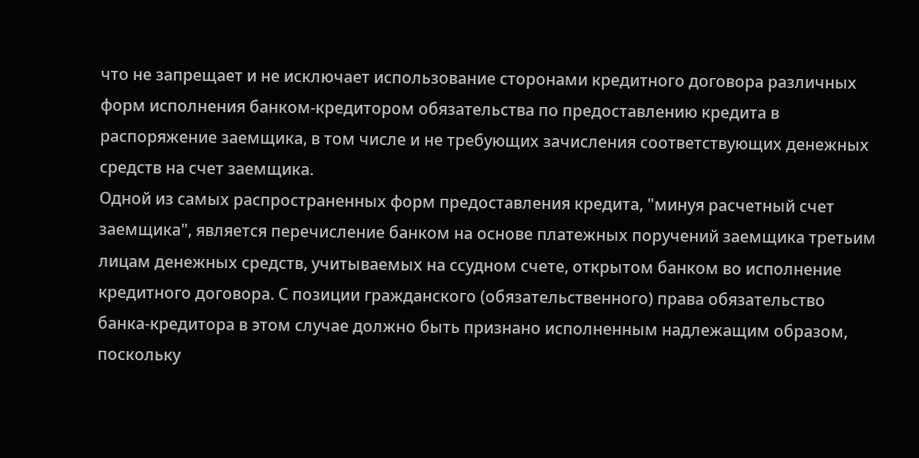что не запрещает и не исключает использование сторонами кредитного договора различных форм исполнения банком-кредитором обязательства по предоставлению кредита в распоряжение заемщика, в том числе и не требующих зачисления соответствующих денежных средств на счет заемщика.
Одной из самых распространенных форм предоставления кредита, "минуя расчетный счет заемщика", является перечисление банком на основе платежных поручений заемщика третьим лицам денежных средств, учитываемых на ссудном счете, открытом банком во исполнение кредитного договора. С позиции гражданского (обязательственного) права обязательство банка-кредитора в этом случае должно быть признано исполненным надлежащим образом, поскольку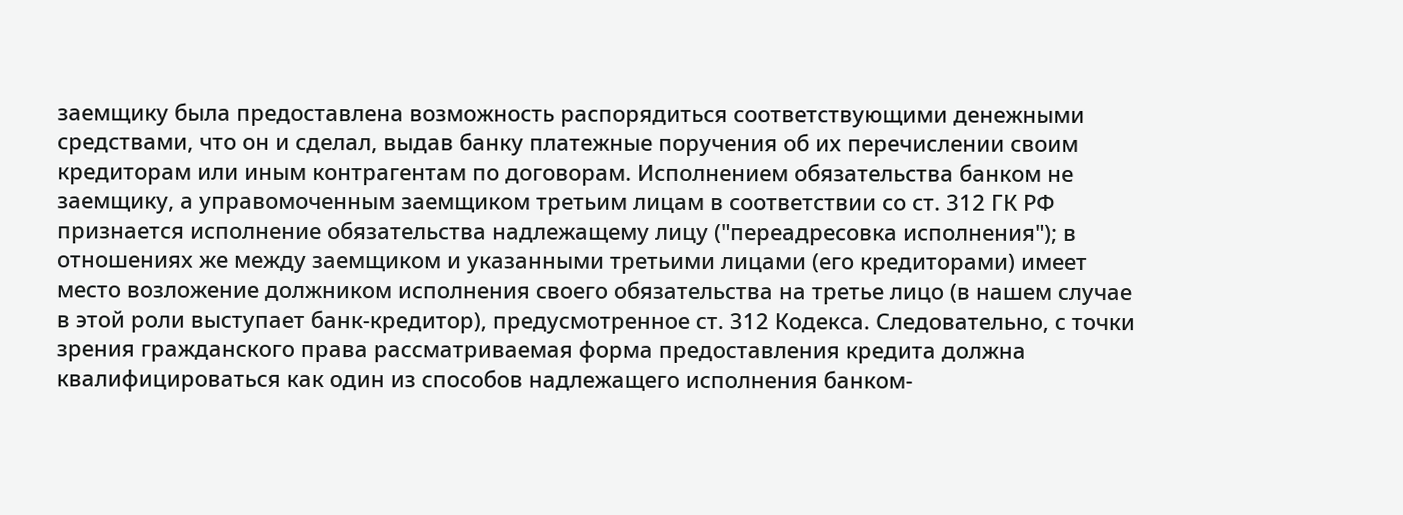заемщику была предоставлена возможность распорядиться соответствующими денежными средствами, что он и сделал, выдав банку платежные поручения об их перечислении своим кредиторам или иным контрагентам по договорам. Исполнением обязательства банком не заемщику, а управомоченным заемщиком третьим лицам в соответствии со ст. 312 ГК РФ признается исполнение обязательства надлежащему лицу ("переадресовка исполнения"); в отношениях же между заемщиком и указанными третьими лицами (его кредиторами) имеет место возложение должником исполнения своего обязательства на третье лицо (в нашем случае в этой роли выступает банк-кредитор), предусмотренное ст. 312 Кодекса. Следовательно, с точки зрения гражданского права рассматриваемая форма предоставления кредита должна квалифицироваться как один из способов надлежащего исполнения банком-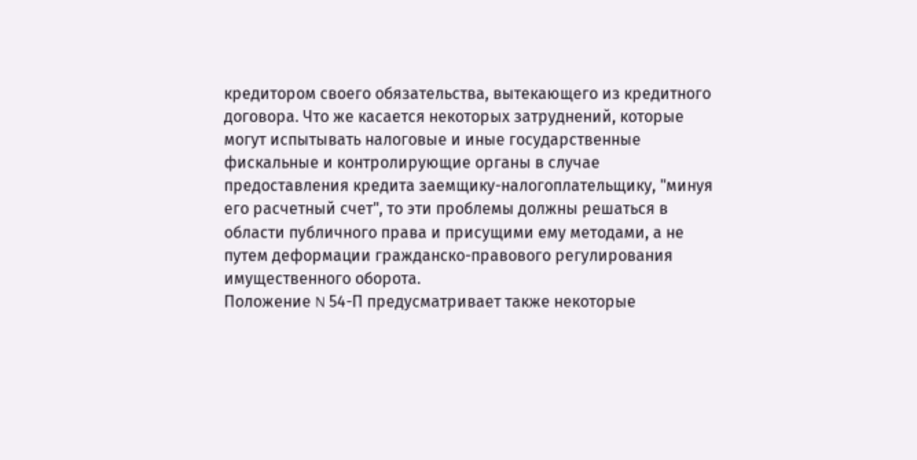кредитором своего обязательства, вытекающего из кредитного договора. Что же касается некоторых затруднений, которые могут испытывать налоговые и иные государственные фискальные и контролирующие органы в случае предоставления кредита заемщику-налогоплательщику, "минуя его расчетный счет", то эти проблемы должны решаться в области публичного права и присущими ему методами, а не путем деформации гражданско-правового регулирования имущественного оборота.
Положение N 54-П предусматривает также некоторые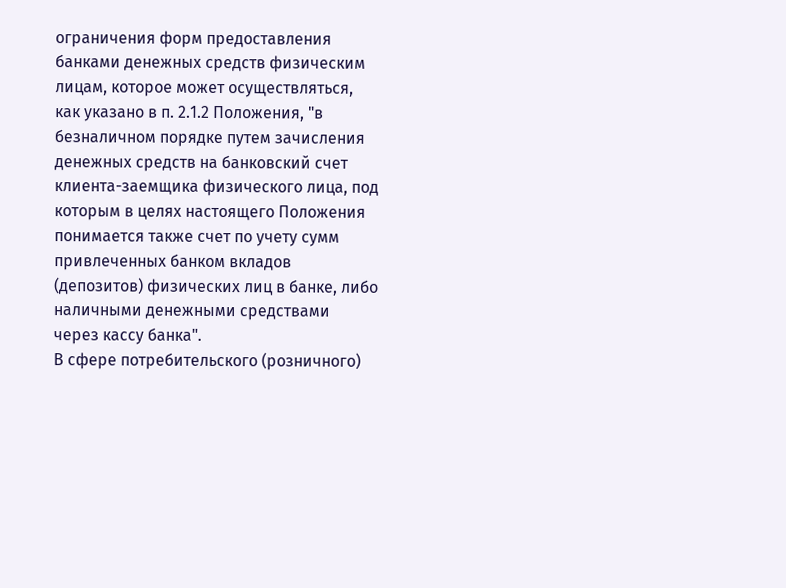ограничения форм предоставления банками денежных средств физическим лицам, которое может осуществляться, как указано в п. 2.1.2 Положения, "в безналичном порядке путем зачисления денежных средств на банковский счет клиента-заемщика физического лица, под которым в целях настоящего Положения понимается также счет по учету сумм привлеченных банком вкладов (депозитов) физических лиц в банке, либо наличными денежными средствами через кассу банка".
В сфере потребительского (розничного)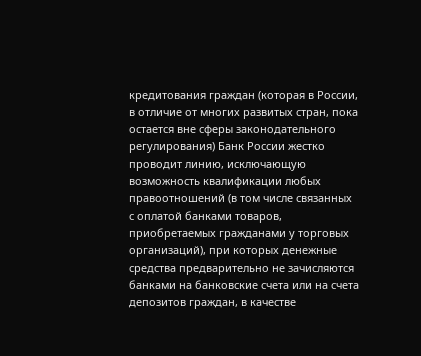кредитования граждан (которая в России, в отличие от многих развитых стран, пока остается вне сферы законодательного регулирования) Банк России жестко проводит линию, исключающую возможность квалификации любых правоотношений (в том числе связанных с оплатой банками товаров, приобретаемых гражданами у торговых организаций), при которых денежные средства предварительно не зачисляются банками на банковские счета или на счета депозитов граждан, в качестве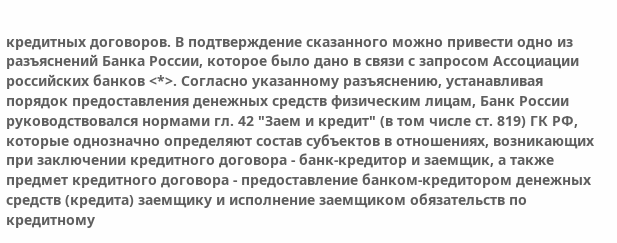кредитных договоров. В подтверждение сказанного можно привести одно из разъяснений Банка России, которое было дано в связи с запросом Ассоциации российских банков <*>. Согласно указанному разъяснению, устанавливая порядок предоставления денежных средств физическим лицам, Банк России руководствовался нормами гл. 42 "Заем и кредит" (в том числе ст. 819) ГК РФ, которые однозначно определяют состав субъектов в отношениях, возникающих при заключении кредитного договора - банк-кредитор и заемщик, а также предмет кредитного договора - предоставление банком-кредитором денежных средств (кредита) заемщику и исполнение заемщиком обязательств по кредитному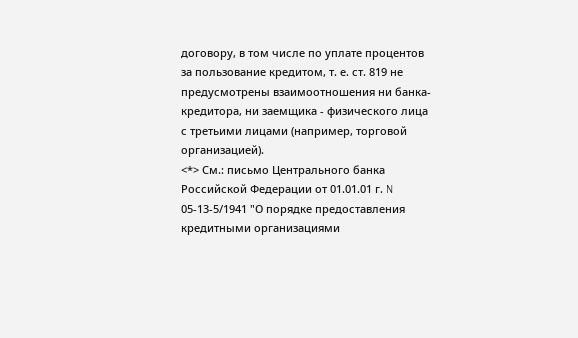договору, в том числе по уплате процентов за пользование кредитом, т. е. ст. 819 не предусмотрены взаимоотношения ни банка-кредитора, ни заемщика - физического лица с третьими лицами (например, торговой организацией).
<*> См.: письмо Центрального банка Российской Федерации от 01.01.01 г. N 05-13-5/1941 "О порядке предоставления кредитными организациями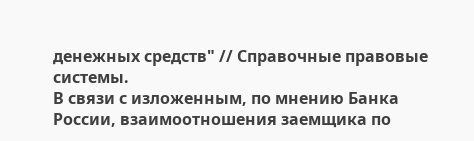денежных средств" // Справочные правовые системы.
В связи с изложенным, по мнению Банка России, взаимоотношения заемщика по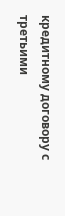кредитному договору с третьими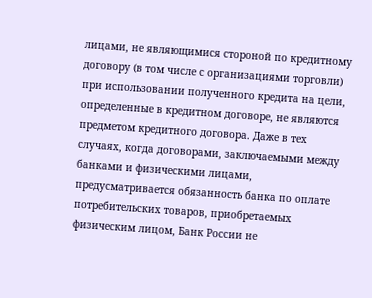лицами, не являющимися стороной по кредитному договору (в том числе с организациями торговли) при использовании полученного кредита на цели, определенные в кредитном договоре, не являются предметом кредитного договора. Даже в тех случаях, когда договорами, заключаемыми между банками и физическими лицами, предусматривается обязанность банка по оплате потребительских товаров, приобретаемых физическим лицом, Банк России не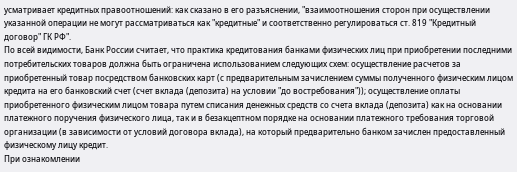усматривает кредитных правоотношений: как сказано в его разъяснении, "взаимоотношения сторон при осуществлении указанной операции не могут рассматриваться как "кредитные" и соответственно регулироваться ст. 819 "Кредитный договор" ГК РФ".
По всей видимости, Банк России считает, что практика кредитования банками физических лиц при приобретении последними потребительских товаров должна быть ограничена использованием следующих схем: осуществление расчетов за приобретенный товар посредством банковских карт (с предварительным зачислением суммы полученного физическим лицом кредита на его банковский счет (счет вклада (депозита) на условии "до востребования")); осуществление оплаты приобретенного физическим лицом товара путем списания денежных средств со счета вклада (депозита) как на основании платежного поручения физического лица, так и в безакцептном порядке на основании платежного требования торговой организации (в зависимости от условий договора вклада), на который предварительно банком зачислен предоставленный физическому лицу кредит.
При ознакомлении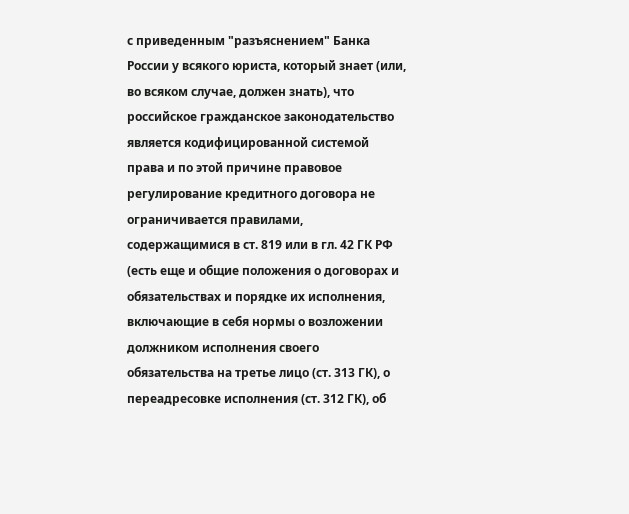с приведенным "разъяснением" Банка России у всякого юриста, который знает (или, во всяком случае, должен знать), что российское гражданское законодательство является кодифицированной системой права и по этой причине правовое регулирование кредитного договора не ограничивается правилами, содержащимися в ст. 819 или в гл. 42 ГК РФ (есть еще и общие положения о договорах и обязательствах и порядке их исполнения, включающие в себя нормы о возложении должником исполнения своего обязательства на третье лицо (ст. 313 ГК), о переадресовке исполнения (ст. 312 ГК), об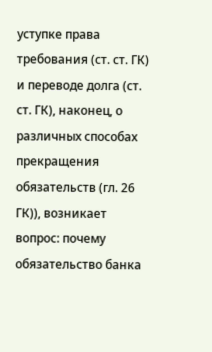уступке права требования (ст. ст. ГК) и переводе долга (ст. ст. ГК), наконец, о различных способах прекращения обязательств (гл. 26 ГК)), возникает вопрос: почему обязательство банка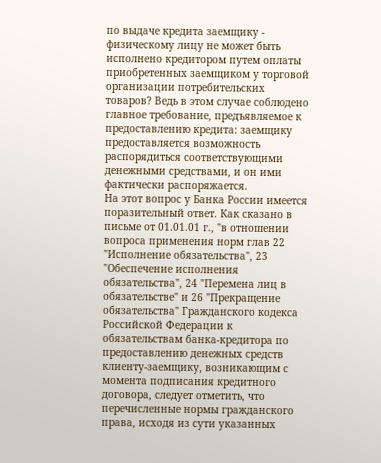по выдаче кредита заемщику - физическому лицу не может быть исполнено кредитором путем оплаты приобретенных заемщиком у торговой организации потребительских товаров? Ведь в этом случае соблюдено главное требование, предъявляемое к предоставлению кредита: заемщику предоставляется возможность распорядиться соответствующими денежными средствами, и он ими фактически распоряжается.
На этот вопрос у Банка России имеется поразительный ответ. Как сказано в письме от 01.01.01 г., "в отношении вопроса применения норм глав 22 "Исполнение обязательства", 23 "Обеспечение исполнения обязательства", 24 "Перемена лиц в обязательстве" и 26 "Прекращение обязательства" Гражданского кодекса Российской Федерации к обязательствам банка-кредитора по предоставлению денежных средств клиенту-заемщику, возникающим с момента подписания кредитного договора, следует отметить, что перечисленные нормы гражданского права, исходя из сути указанных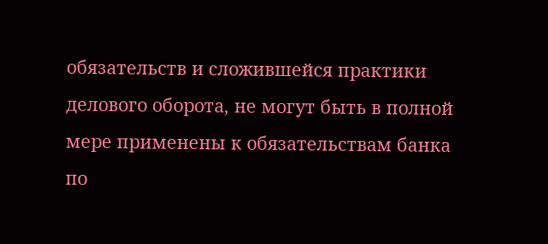обязательств и сложившейся практики делового оборота, не могут быть в полной мере применены к обязательствам банка по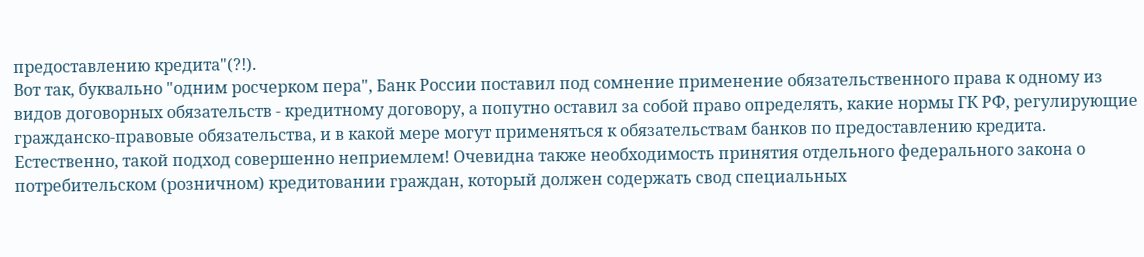предоставлению кредита"(?!).
Вот так, буквально "одним росчерком пера", Банк России поставил под сомнение применение обязательственного права к одному из видов договорных обязательств - кредитному договору, а попутно оставил за собой право определять, какие нормы ГК РФ, регулирующие гражданско-правовые обязательства, и в какой мере могут применяться к обязательствам банков по предоставлению кредита. Естественно, такой подход совершенно неприемлем! Очевидна также необходимость принятия отдельного федерального закона о потребительском (розничном) кредитовании граждан, который должен содержать свод специальных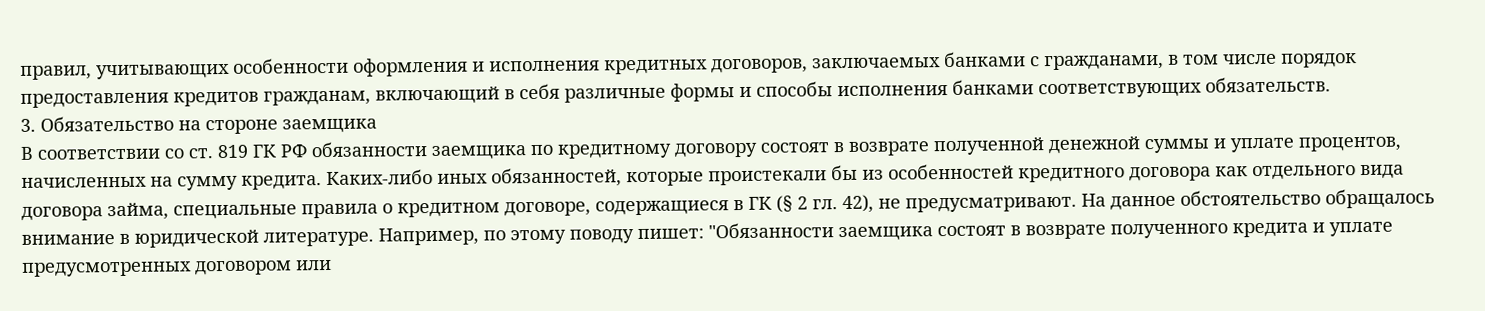правил, учитывающих особенности оформления и исполнения кредитных договоров, заключаемых банками с гражданами, в том числе порядок предоставления кредитов гражданам, включающий в себя различные формы и способы исполнения банками соответствующих обязательств.
3. Обязательство на стороне заемщика
В соответствии со ст. 819 ГК РФ обязанности заемщика по кредитному договору состоят в возврате полученной денежной суммы и уплате процентов, начисленных на сумму кредита. Каких-либо иных обязанностей, которые проистекали бы из особенностей кредитного договора как отдельного вида договора займа, специальные правила о кредитном договоре, содержащиеся в ГК (§ 2 гл. 42), не предусматривают. На данное обстоятельство обращалось внимание в юридической литературе. Например, по этому поводу пишет: "Обязанности заемщика состоят в возврате полученного кредита и уплате предусмотренных договором или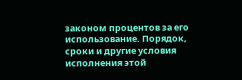законом процентов за его использование. Порядок, сроки и другие условия исполнения этой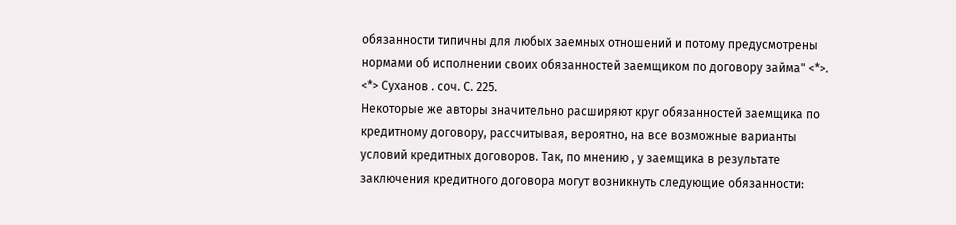обязанности типичны для любых заемных отношений и потому предусмотрены нормами об исполнении своих обязанностей заемщиком по договору займа" <*>.
<*> Суханов . соч. С. 225.
Некоторые же авторы значительно расширяют круг обязанностей заемщика по кредитному договору, рассчитывая, вероятно, на все возможные варианты условий кредитных договоров. Так, по мнению , у заемщика в результате заключения кредитного договора могут возникнуть следующие обязанности: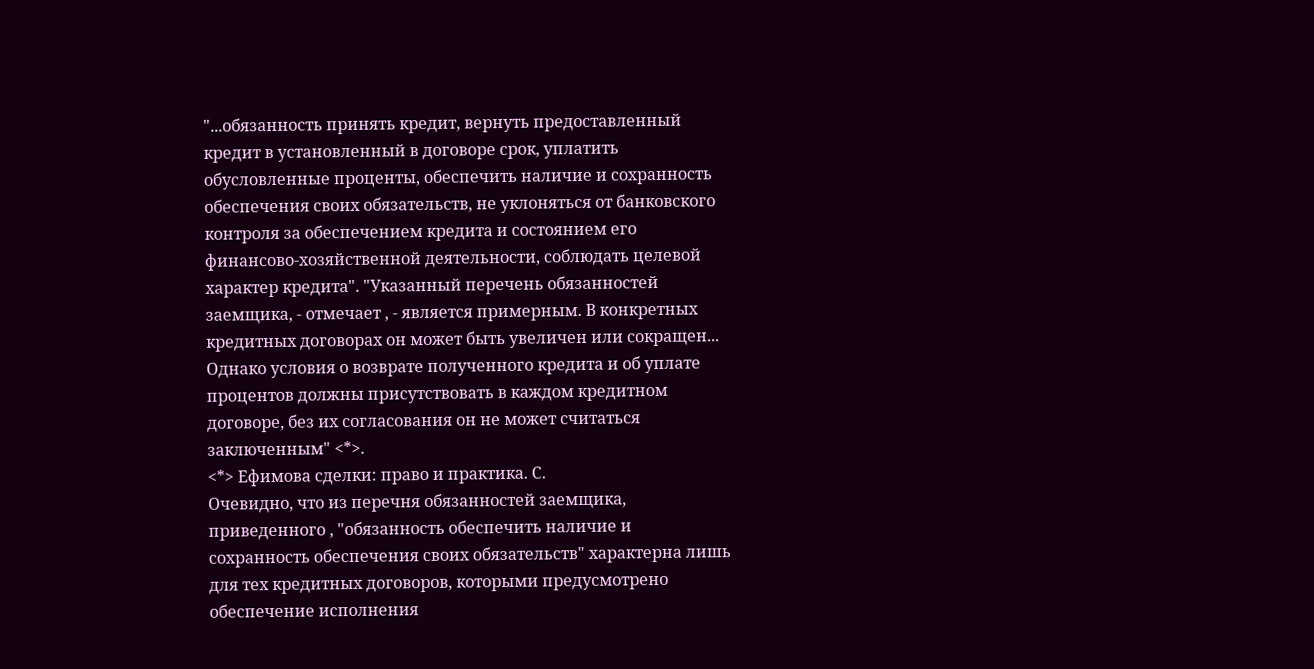"...обязанность принять кредит, вернуть предоставленный кредит в установленный в договоре срок, уплатить обусловленные проценты, обеспечить наличие и сохранность обеспечения своих обязательств, не уклоняться от банковского контроля за обеспечением кредита и состоянием его финансово-хозяйственной деятельности, соблюдать целевой характер кредита". "Указанный перечень обязанностей заемщика, - отмечает , - является примерным. В конкретных кредитных договорах он может быть увеличен или сокращен... Однако условия о возврате полученного кредита и об уплате процентов должны присутствовать в каждом кредитном договоре, без их согласования он не может считаться заключенным" <*>.
<*> Ефимова сделки: право и практика. С.
Очевидно, что из перечня обязанностей заемщика, приведенного , "обязанность обеспечить наличие и сохранность обеспечения своих обязательств" характерна лишь для тех кредитных договоров, которыми предусмотрено обеспечение исполнения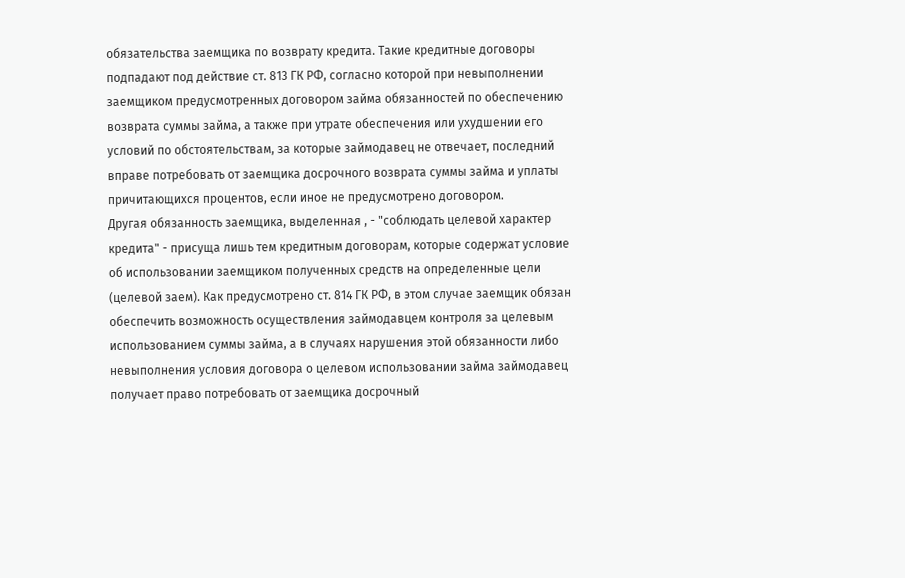обязательства заемщика по возврату кредита. Такие кредитные договоры подпадают под действие ст. 813 ГК РФ, согласно которой при невыполнении заемщиком предусмотренных договором займа обязанностей по обеспечению возврата суммы займа, а также при утрате обеспечения или ухудшении его условий по обстоятельствам, за которые займодавец не отвечает, последний вправе потребовать от заемщика досрочного возврата суммы займа и уплаты причитающихся процентов, если иное не предусмотрено договором.
Другая обязанность заемщика, выделенная , - "соблюдать целевой характер кредита" - присуща лишь тем кредитным договорам, которые содержат условие об использовании заемщиком полученных средств на определенные цели (целевой заем). Как предусмотрено ст. 814 ГК РФ, в этом случае заемщик обязан обеспечить возможность осуществления займодавцем контроля за целевым использованием суммы займа, а в случаях нарушения этой обязанности либо невыполнения условия договора о целевом использовании займа займодавец получает право потребовать от заемщика досрочный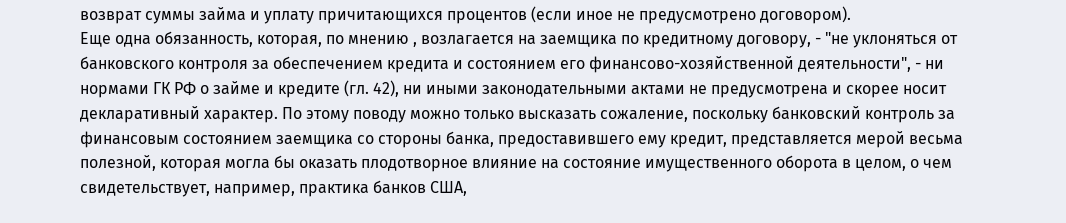возврат суммы займа и уплату причитающихся процентов (если иное не предусмотрено договором).
Еще одна обязанность, которая, по мнению , возлагается на заемщика по кредитному договору, - "не уклоняться от банковского контроля за обеспечением кредита и состоянием его финансово-хозяйственной деятельности", - ни нормами ГК РФ о займе и кредите (гл. 42), ни иными законодательными актами не предусмотрена и скорее носит декларативный характер. По этому поводу можно только высказать сожаление, поскольку банковский контроль за финансовым состоянием заемщика со стороны банка, предоставившего ему кредит, представляется мерой весьма полезной, которая могла бы оказать плодотворное влияние на состояние имущественного оборота в целом, о чем свидетельствует, например, практика банков США,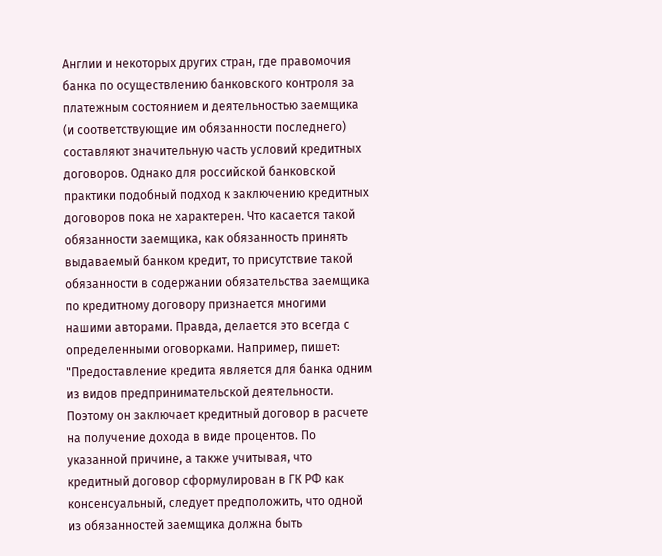Англии и некоторых других стран, где правомочия банка по осуществлению банковского контроля за платежным состоянием и деятельностью заемщика (и соответствующие им обязанности последнего) составляют значительную часть условий кредитных договоров. Однако для российской банковской практики подобный подход к заключению кредитных договоров пока не характерен. Что касается такой обязанности заемщика, как обязанность принять выдаваемый банком кредит, то присутствие такой обязанности в содержании обязательства заемщика по кредитному договору признается многими нашими авторами. Правда, делается это всегда с определенными оговорками. Например, пишет: "Предоставление кредита является для банка одним из видов предпринимательской деятельности. Поэтому он заключает кредитный договор в расчете на получение дохода в виде процентов. По указанной причине, а также учитывая, что кредитный договор сформулирован в ГК РФ как консенсуальный, следует предположить, что одной из обязанностей заемщика должна быть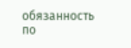обязанность по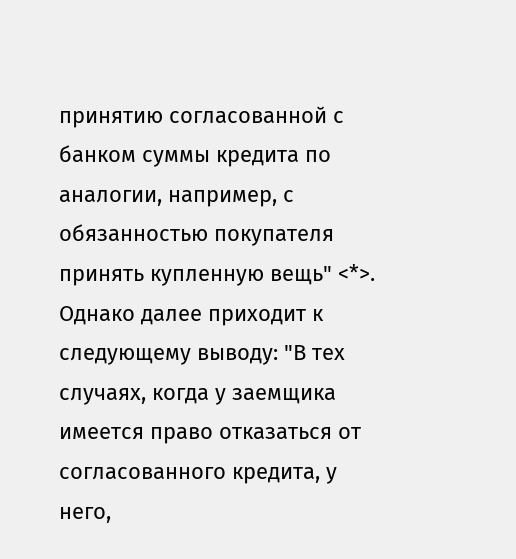принятию согласованной с банком суммы кредита по аналогии, например, с обязанностью покупателя принять купленную вещь" <*>. Однако далее приходит к следующему выводу: "В тех случаях, когда у заемщика имеется право отказаться от согласованного кредита, у него,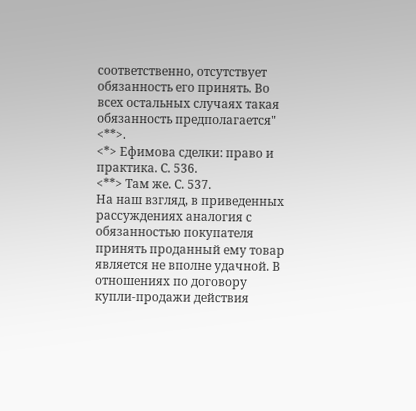соответственно, отсутствует обязанность его принять. Во всех остальных случаях такая обязанность предполагается" <**>.
<*> Ефимова сделки: право и практика. С. 536.
<**> Там же. С. 537.
На наш взгляд, в приведенных рассуждениях аналогия с обязанностью покупателя принять проданный ему товар является не вполне удачной. В отношениях по договору купли-продажи действия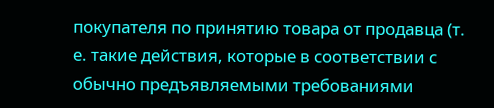покупателя по принятию товара от продавца (т. е. такие действия, которые в соответствии с обычно предъявляемыми требованиями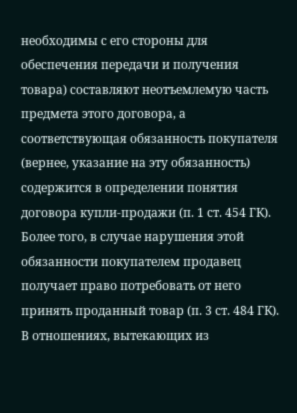необходимы с его стороны для обеспечения передачи и получения товара) составляют неотъемлемую часть предмета этого договора, а соответствующая обязанность покупателя (вернее, указание на эту обязанность) содержится в определении понятия договора купли-продажи (п. 1 ст. 454 ГК). Более того, в случае нарушения этой обязанности покупателем продавец получает право потребовать от него принять проданный товар (п. 3 ст. 484 ГК).
В отношениях, вытекающих из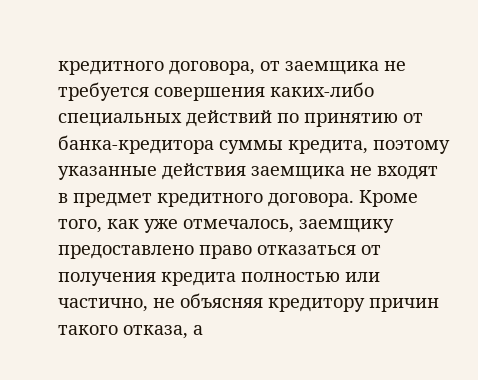кредитного договора, от заемщика не требуется совершения каких-либо специальных действий по принятию от банка-кредитора суммы кредита, поэтому указанные действия заемщика не входят в предмет кредитного договора. Кроме того, как уже отмечалось, заемщику предоставлено право отказаться от получения кредита полностью или частично, не объясняя кредитору причин такого отказа, а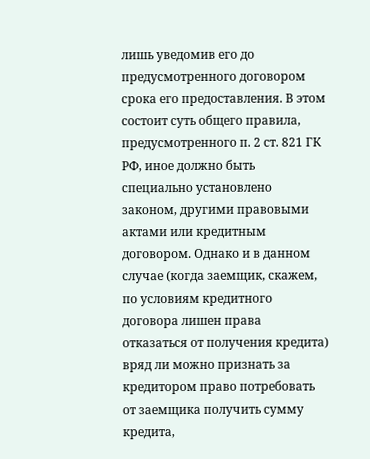лишь уведомив его до предусмотренного договором срока его предоставления. В этом состоит суть общего правила, предусмотренного п. 2 ст. 821 ГК РФ, иное должно быть специально установлено законом, другими правовыми актами или кредитным договором. Однако и в данном случае (когда заемщик, скажем, по условиям кредитного договора лишен права отказаться от получения кредита) вряд ли можно признать за кредитором право потребовать от заемщика получить сумму кредита,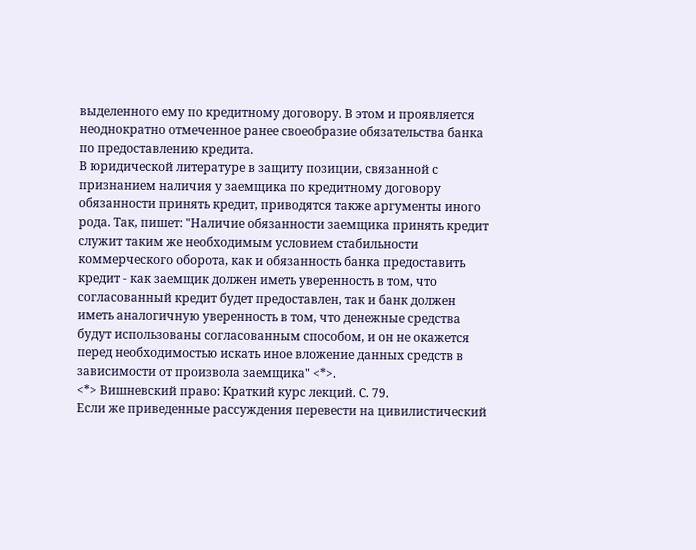выделенного ему по кредитному договору. В этом и проявляется неоднократно отмеченное ранее своеобразие обязательства банка по предоставлению кредита.
В юридической литературе в защиту позиции, связанной с признанием наличия у заемщика по кредитному договору обязанности принять кредит, приводятся также аргументы иного рода. Так, пишет: "Наличие обязанности заемщика принять кредит служит таким же необходимым условием стабильности коммерческого оборота, как и обязанность банка предоставить кредит - как заемщик должен иметь уверенность в том, что согласованный кредит будет предоставлен, так и банк должен иметь аналогичную уверенность в том, что денежные средства будут использованы согласованным способом, и он не окажется перед необходимостью искать иное вложение данных средств в зависимости от произвола заемщика" <*>.
<*> Вишневский право: Краткий курс лекций. С. 79.
Если же приведенные рассуждения перевести на цивилистический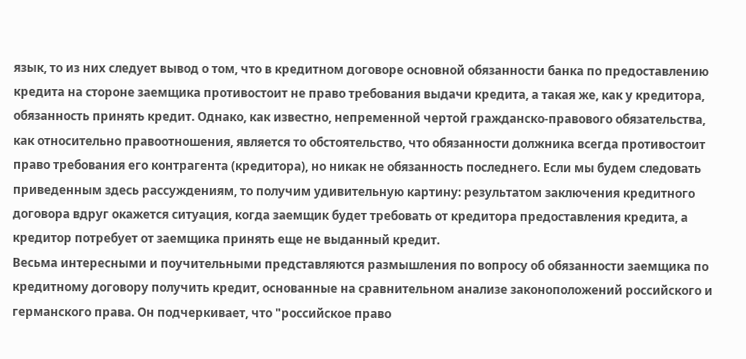язык, то из них следует вывод о том, что в кредитном договоре основной обязанности банка по предоставлению кредита на стороне заемщика противостоит не право требования выдачи кредита, а такая же, как у кредитора, обязанность принять кредит. Однако, как известно, непременной чертой гражданско-правового обязательства, как относительно правоотношения, является то обстоятельство, что обязанности должника всегда противостоит право требования его контрагента (кредитора), но никак не обязанность последнего. Если мы будем следовать приведенным здесь рассуждениям, то получим удивительную картину: результатом заключения кредитного договора вдруг окажется ситуация, когда заемщик будет требовать от кредитора предоставления кредита, а кредитор потребует от заемщика принять еще не выданный кредит.
Весьма интересными и поучительными представляются размышления по вопросу об обязанности заемщика по кредитному договору получить кредит, основанные на сравнительном анализе законоположений российского и германского права. Он подчеркивает, что "российское право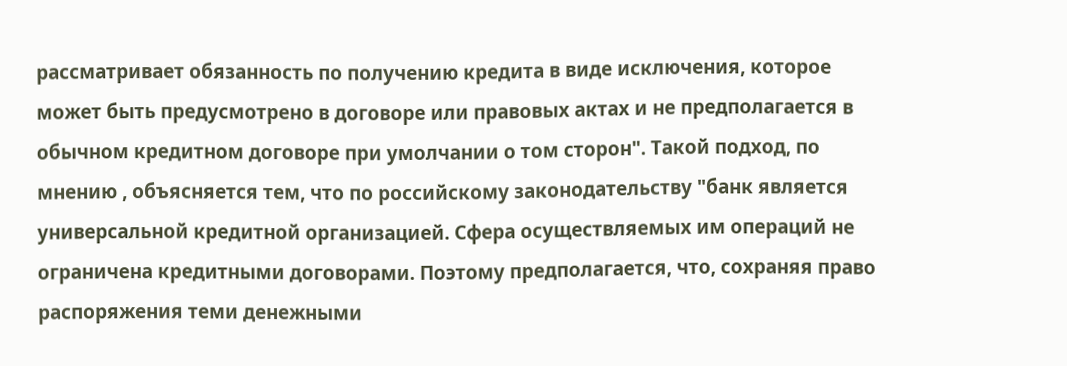рассматривает обязанность по получению кредита в виде исключения, которое может быть предусмотрено в договоре или правовых актах и не предполагается в обычном кредитном договоре при умолчании о том сторон". Такой подход, по мнению , объясняется тем, что по российскому законодательству "банк является универсальной кредитной организацией. Сфера осуществляемых им операций не ограничена кредитными договорами. Поэтому предполагается, что, сохраняя право распоряжения теми денежными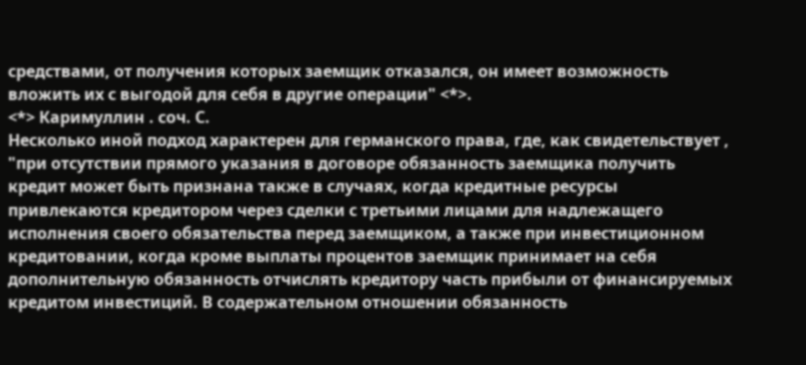средствами, от получения которых заемщик отказался, он имеет возможность вложить их с выгодой для себя в другие операции" <*>.
<*> Каримуллин . соч. С.
Несколько иной подход характерен для германского права, где, как свидетельствует , "при отсутствии прямого указания в договоре обязанность заемщика получить кредит может быть признана также в случаях, когда кредитные ресурсы привлекаются кредитором через сделки с третьими лицами для надлежащего исполнения своего обязательства перед заемщиком, а также при инвестиционном кредитовании, когда кроме выплаты процентов заемщик принимает на себя дополнительную обязанность отчислять кредитору часть прибыли от финансируемых кредитом инвестиций. В содержательном отношении обязанность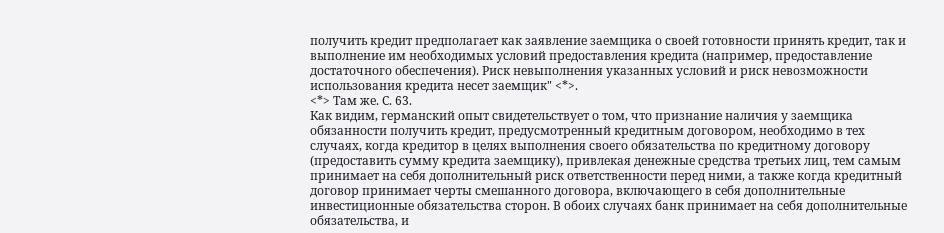получить кредит предполагает как заявление заемщика о своей готовности принять кредит, так и выполнение им необходимых условий предоставления кредита (например, предоставление достаточного обеспечения). Риск невыполнения указанных условий и риск невозможности использования кредита несет заемщик" <*>.
<*> Там же. С. 63.
Как видим, германский опыт свидетельствует о том, что признание наличия у заемщика обязанности получить кредит, предусмотренный кредитным договором, необходимо в тех случаях, когда кредитор в целях выполнения своего обязательства по кредитному договору (предоставить сумму кредита заемщику), привлекая денежные средства третьих лиц, тем самым принимает на себя дополнительный риск ответственности перед ними, а также когда кредитный договор принимает черты смешанного договора, включающего в себя дополнительные инвестиционные обязательства сторон. В обоих случаях банк принимает на себя дополнительные обязательства, и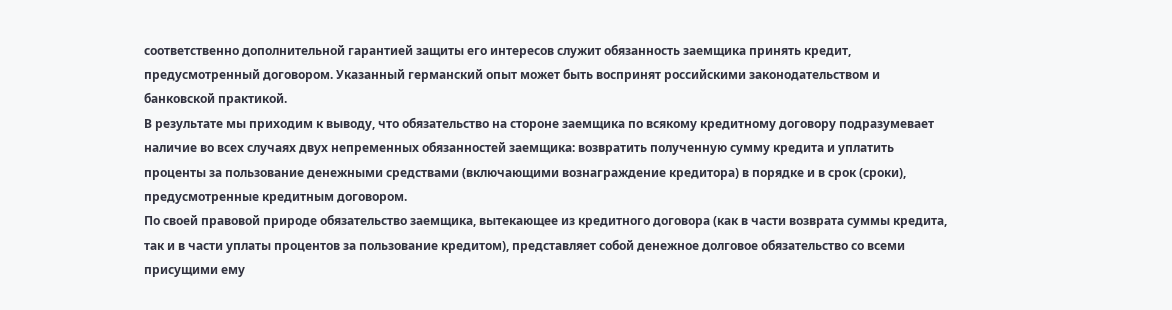соответственно дополнительной гарантией защиты его интересов служит обязанность заемщика принять кредит, предусмотренный договором. Указанный германский опыт может быть воспринят российскими законодательством и банковской практикой.
В результате мы приходим к выводу, что обязательство на стороне заемщика по всякому кредитному договору подразумевает наличие во всех случаях двух непременных обязанностей заемщика: возвратить полученную сумму кредита и уплатить проценты за пользование денежными средствами (включающими вознаграждение кредитора) в порядке и в срок (сроки), предусмотренные кредитным договором.
По своей правовой природе обязательство заемщика, вытекающее из кредитного договора (как в части возврата суммы кредита, так и в части уплаты процентов за пользование кредитом), представляет собой денежное долговое обязательство со всеми присущими ему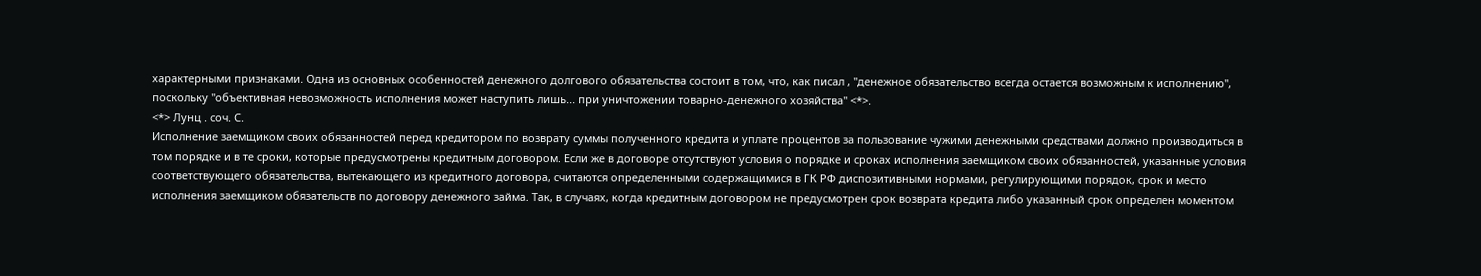характерными признаками. Одна из основных особенностей денежного долгового обязательства состоит в том, что, как писал , "денежное обязательство всегда остается возможным к исполнению", поскольку "объективная невозможность исполнения может наступить лишь... при уничтожении товарно-денежного хозяйства" <*>.
<*> Лунц . соч. С.
Исполнение заемщиком своих обязанностей перед кредитором по возврату суммы полученного кредита и уплате процентов за пользование чужими денежными средствами должно производиться в том порядке и в те сроки, которые предусмотрены кредитным договором. Если же в договоре отсутствуют условия о порядке и сроках исполнения заемщиком своих обязанностей, указанные условия соответствующего обязательства, вытекающего из кредитного договора, считаются определенными содержащимися в ГК РФ диспозитивными нормами, регулирующими порядок, срок и место исполнения заемщиком обязательств по договору денежного займа. Так, в случаях, когда кредитным договором не предусмотрен срок возврата кредита либо указанный срок определен моментом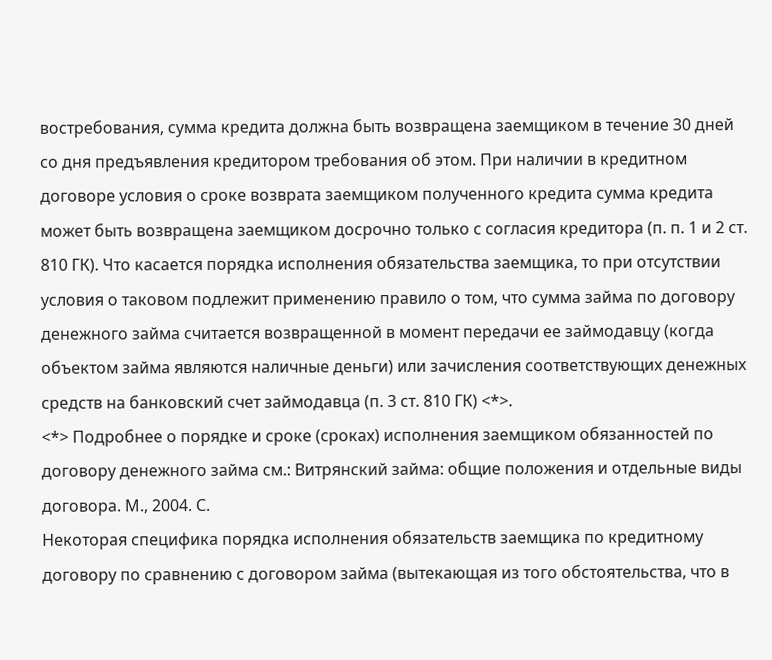востребования, сумма кредита должна быть возвращена заемщиком в течение 30 дней со дня предъявления кредитором требования об этом. При наличии в кредитном договоре условия о сроке возврата заемщиком полученного кредита сумма кредита может быть возвращена заемщиком досрочно только с согласия кредитора (п. п. 1 и 2 ст. 810 ГК). Что касается порядка исполнения обязательства заемщика, то при отсутствии условия о таковом подлежит применению правило о том, что сумма займа по договору денежного займа считается возвращенной в момент передачи ее займодавцу (когда объектом займа являются наличные деньги) или зачисления соответствующих денежных средств на банковский счет займодавца (п. 3 ст. 810 ГК) <*>.
<*> Подробнее о порядке и сроке (сроках) исполнения заемщиком обязанностей по договору денежного займа см.: Витрянский займа: общие положения и отдельные виды договора. М., 2004. С.
Некоторая специфика порядка исполнения обязательств заемщика по кредитному договору по сравнению с договором займа (вытекающая из того обстоятельства, что в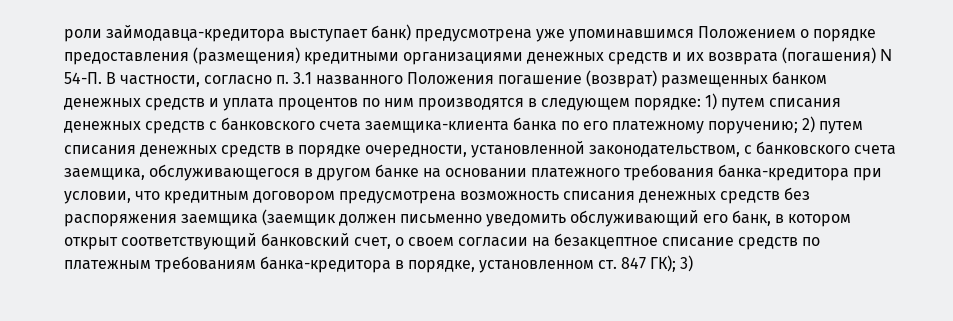роли займодавца-кредитора выступает банк) предусмотрена уже упоминавшимся Положением о порядке предоставления (размещения) кредитными организациями денежных средств и их возврата (погашения) N 54-П. В частности, согласно п. 3.1 названного Положения погашение (возврат) размещенных банком денежных средств и уплата процентов по ним производятся в следующем порядке: 1) путем списания денежных средств с банковского счета заемщика-клиента банка по его платежному поручению; 2) путем списания денежных средств в порядке очередности, установленной законодательством, с банковского счета заемщика, обслуживающегося в другом банке на основании платежного требования банка-кредитора при условии, что кредитным договором предусмотрена возможность списания денежных средств без распоряжения заемщика (заемщик должен письменно уведомить обслуживающий его банк, в котором открыт соответствующий банковский счет, о своем согласии на безакцептное списание средств по платежным требованиям банка-кредитора в порядке, установленном ст. 847 ГК); 3)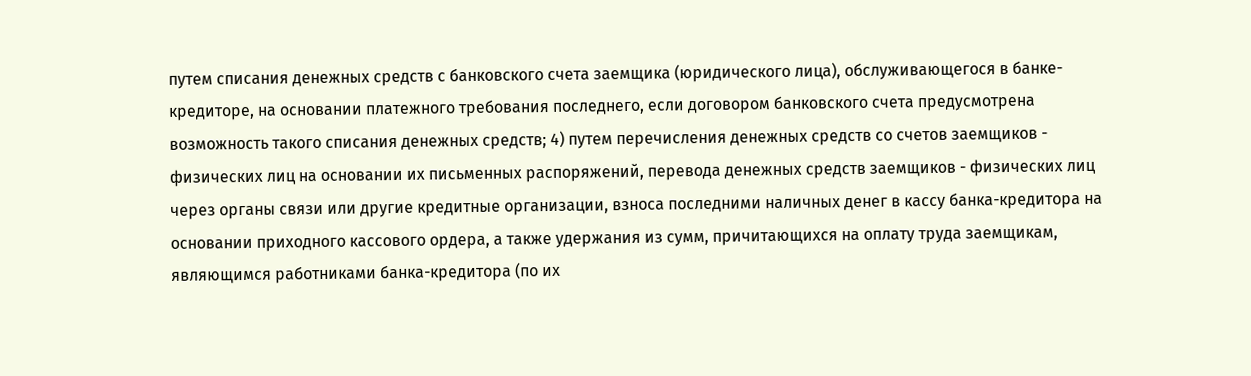путем списания денежных средств с банковского счета заемщика (юридического лица), обслуживающегося в банке-кредиторе, на основании платежного требования последнего, если договором банковского счета предусмотрена возможность такого списания денежных средств; 4) путем перечисления денежных средств со счетов заемщиков - физических лиц на основании их письменных распоряжений, перевода денежных средств заемщиков - физических лиц через органы связи или другие кредитные организации, взноса последними наличных денег в кассу банка-кредитора на основании приходного кассового ордера, а также удержания из сумм, причитающихся на оплату труда заемщикам, являющимся работниками банка-кредитора (по их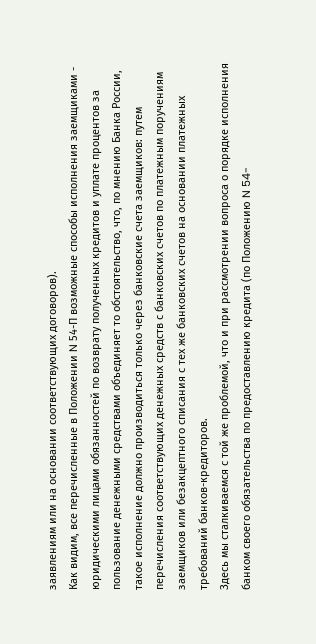заявлениям или на основании соответствующих договоров).
Как видим, все перечисленные в Положении N 54-П возможные способы исполнения заемщиками - юридическими лицами обязанностей по возврату полученных кредитов и уплате процентов за пользование денежными средствами объединяет то обстоятельство, что, по мнению Банка России, такое исполнение должно производиться только через банковские счета заемщиков: путем перечисления соответствующих денежных средств с банковских счетов по платежным поручениям заемщиков или безакцептного списания с тех же банковских счетов на основании платежных требований банков-кредиторов.
Здесь мы сталкиваемся с той же проблемой, что и при рассмотрении вопроса о порядке исполнения банком своего обязательства по предоставлению кредита (по Положению N 54-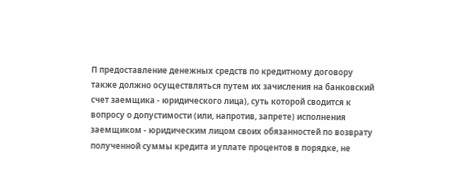П предоставление денежных средств по кредитному договору также должно осуществляться путем их зачисления на банковский счет заемщика - юридического лица), суть которой сводится к вопросу о допустимости (или, напротив, запрете) исполнения заемщиком - юридическим лицом своих обязанностей по возврату полученной суммы кредита и уплате процентов в порядке, не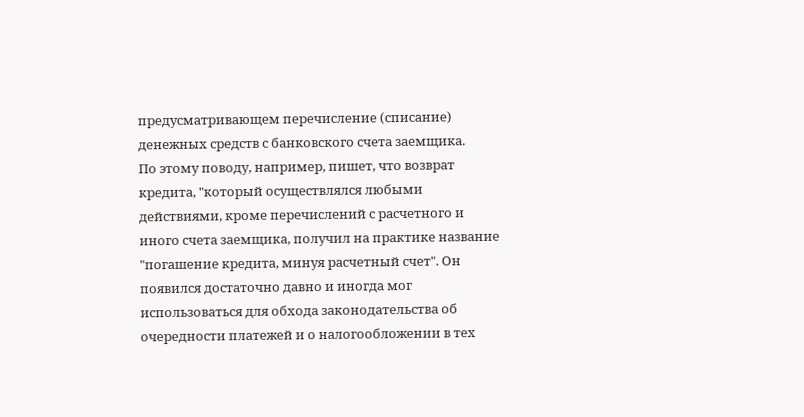предусматривающем перечисление (списание) денежных средств с банковского счета заемщика.
По этому поводу, например, пишет, что возврат кредита, "который осуществлялся любыми действиями, кроме перечислений с расчетного и иного счета заемщика, получил на практике название "погашение кредита, минуя расчетный счет". Он появился достаточно давно и иногда мог использоваться для обхода законодательства об очередности платежей и о налогообложении в тех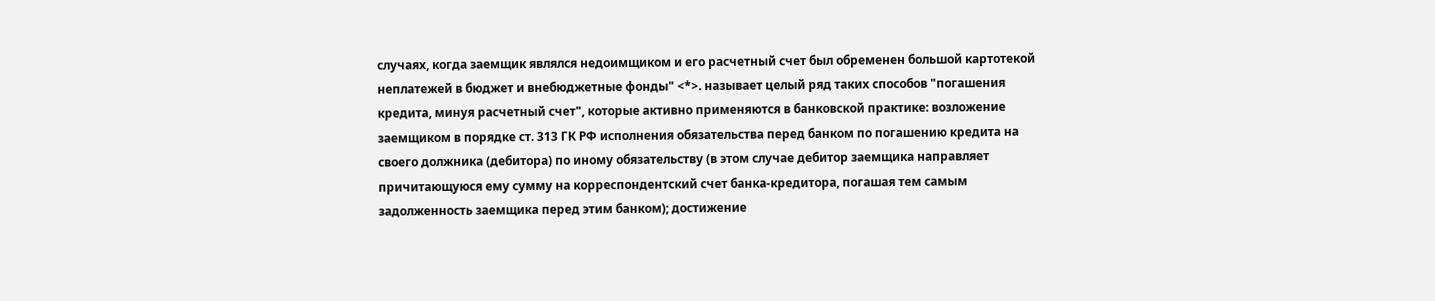случаях, когда заемщик являлся недоимщиком и его расчетный счет был обременен большой картотекой неплатежей в бюджет и внебюджетные фонды" <*>. называет целый ряд таких способов "погашения кредита, минуя расчетный счет", которые активно применяются в банковской практике: возложение заемщиком в порядке ст. 313 ГК РФ исполнения обязательства перед банком по погашению кредита на своего должника (дебитора) по иному обязательству (в этом случае дебитор заемщика направляет причитающуюся ему сумму на корреспондентский счет банка-кредитора, погашая тем самым задолженность заемщика перед этим банком); достижение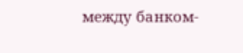между банком-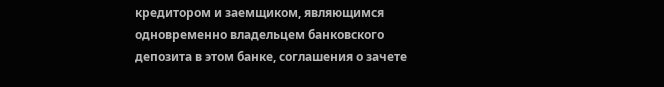кредитором и заемщиком, являющимся одновременно владельцем банковского депозита в этом банке, соглашения о зачете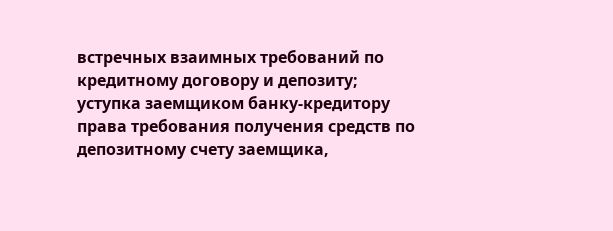встречных взаимных требований по кредитному договору и депозиту; уступка заемщиком банку-кредитору права требования получения средств по депозитному счету заемщика,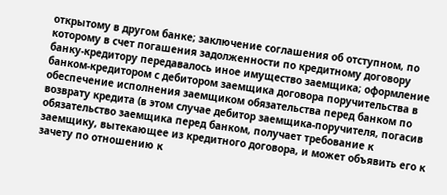открытому в другом банке; заключение соглашения об отступном, по которому в счет погашения задолженности по кредитному договору банку-кредитору передавалось иное имущество заемщика; оформление банком-кредитором с дебитором заемщика договора поручительства в обеспечение исполнения заемщиком обязательства перед банком по возврату кредита (в этом случае дебитор заемщика-поручителя, погасив обязательство заемщика перед банком, получает требование к заемщику, вытекающее из кредитного договора, и может объявить его к зачету по отношению к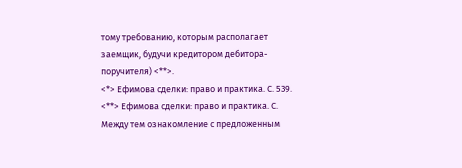тому требованию, которым располагает заемщик, будучи кредитором дебитора-поручителя) <**>.
<*> Ефимова сделки: право и практика. С. 539.
<**> Ефимова сделки: право и практика. С.
Между тем ознакомление с предложенным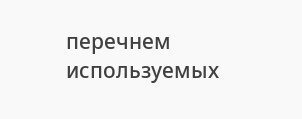перечнем используемых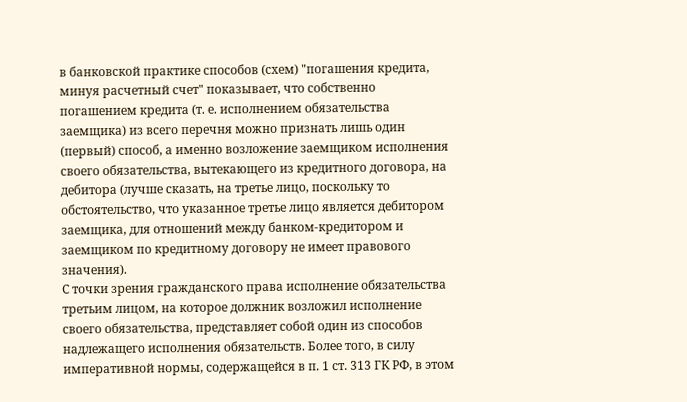в банковской практике способов (схем) "погашения кредита, минуя расчетный счет" показывает, что собственно погашением кредита (т. е. исполнением обязательства заемщика) из всего перечня можно признать лишь один (первый) способ, а именно возложение заемщиком исполнения своего обязательства, вытекающего из кредитного договора, на дебитора (лучше сказать, на третье лицо, поскольку то обстоятельство, что указанное третье лицо является дебитором заемщика, для отношений между банком-кредитором и заемщиком по кредитному договору не имеет правового значения).
С точки зрения гражданского права исполнение обязательства третьим лицом, на которое должник возложил исполнение своего обязательства, представляет собой один из способов надлежащего исполнения обязательств. Более того, в силу императивной нормы, содержащейся в п. 1 ст. 313 ГК РФ, в этом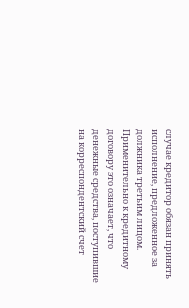случае кредитор обязан принять исполнение, предложенное за должника третьим лицом. Применительно к кредитному договору это означает, что денежные средства, поступившие на корреспондентский счет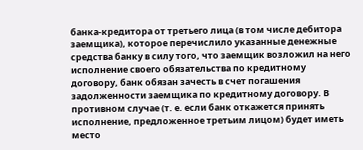банка-кредитора от третьего лица (в том числе дебитора заемщика), которое перечислило указанные денежные средства банку в силу того, что заемщик возложил на него исполнение своего обязательства по кредитному договору, банк обязан зачесть в счет погашения задолженности заемщика по кредитному договору. В противном случае (т. е. если банк откажется принять исполнение, предложенное третьим лицом) будет иметь место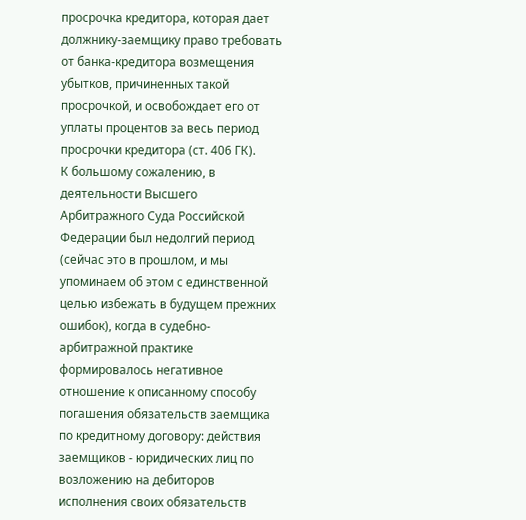просрочка кредитора, которая дает должнику-заемщику право требовать от банка-кредитора возмещения убытков, причиненных такой просрочкой, и освобождает его от уплаты процентов за весь период просрочки кредитора (ст. 406 ГК).
К большому сожалению, в деятельности Высшего Арбитражного Суда Российской Федерации был недолгий период (сейчас это в прошлом, и мы упоминаем об этом с единственной целью избежать в будущем прежних ошибок), когда в судебно-арбитражной практике формировалось негативное отношение к описанному способу погашения обязательств заемщика по кредитному договору: действия заемщиков - юридических лиц по возложению на дебиторов исполнения своих обязательств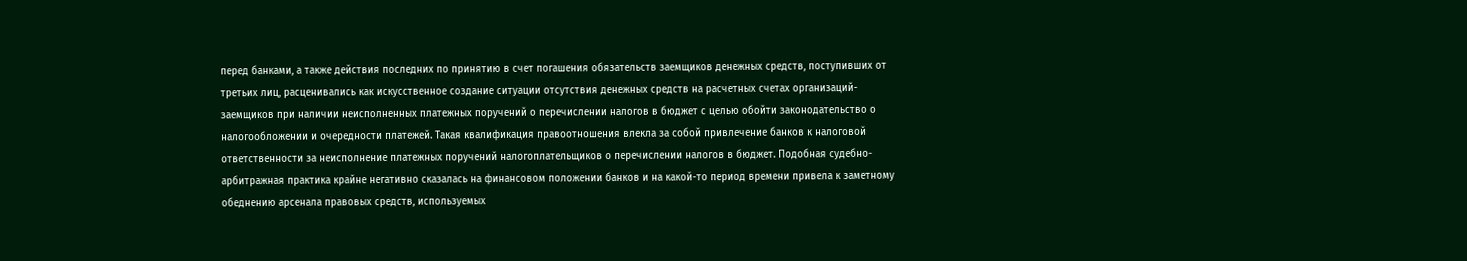перед банками, а также действия последних по принятию в счет погашения обязательств заемщиков денежных средств, поступивших от третьих лиц, расценивались как искусственное создание ситуации отсутствия денежных средств на расчетных счетах организаций-заемщиков при наличии неисполненных платежных поручений о перечислении налогов в бюджет с целью обойти законодательство о налогообложении и очередности платежей. Такая квалификация правоотношения влекла за собой привлечение банков к налоговой ответственности за неисполнение платежных поручений налогоплательщиков о перечислении налогов в бюджет. Подобная судебно-арбитражная практика крайне негативно сказалась на финансовом положении банков и на какой-то период времени привела к заметному обеднению арсенала правовых средств, используемых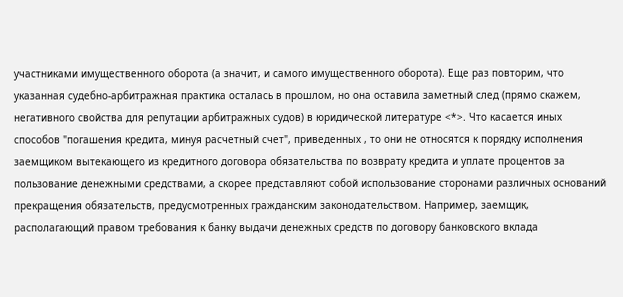участниками имущественного оборота (а значит, и самого имущественного оборота). Еще раз повторим, что указанная судебно-арбитражная практика осталась в прошлом, но она оставила заметный след (прямо скажем, негативного свойства для репутации арбитражных судов) в юридической литературе <*>. Что касается иных способов "погашения кредита, минуя расчетный счет", приведенных , то они не относятся к порядку исполнения заемщиком вытекающего из кредитного договора обязательства по возврату кредита и уплате процентов за пользование денежными средствами, а скорее представляют собой использование сторонами различных оснований прекращения обязательств, предусмотренных гражданским законодательством. Например, заемщик, располагающий правом требования к банку выдачи денежных средств по договору банковского вклада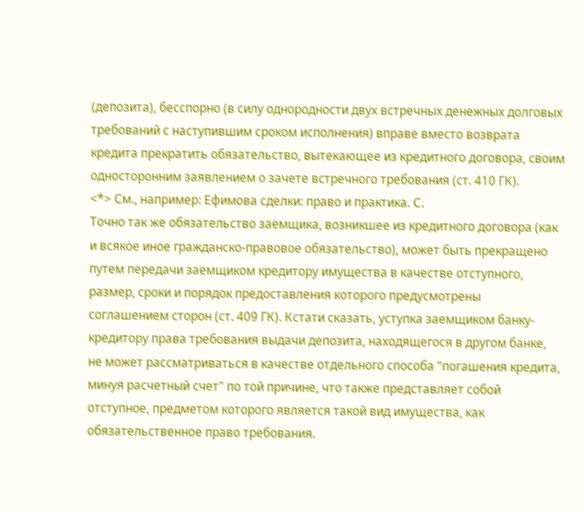(депозита), бесспорно (в силу однородности двух встречных денежных долговых требований с наступившим сроком исполнения) вправе вместо возврата кредита прекратить обязательство, вытекающее из кредитного договора, своим односторонним заявлением о зачете встречного требования (ст. 410 ГК).
<*> См., например: Ефимова сделки: право и практика. С.
Точно так же обязательство заемщика, возникшее из кредитного договора (как и всякое иное гражданско-правовое обязательство), может быть прекращено путем передачи заемщиком кредитору имущества в качестве отступного, размер, сроки и порядок предоставления которого предусмотрены соглашением сторон (ст. 409 ГК). Кстати сказать, уступка заемщиком банку-кредитору права требования выдачи депозита, находящегося в другом банке, не может рассматриваться в качестве отдельного способа "погашения кредита, минуя расчетный счет" по той причине, что также представляет собой отступное, предметом которого является такой вид имущества, как обязательственное право требования.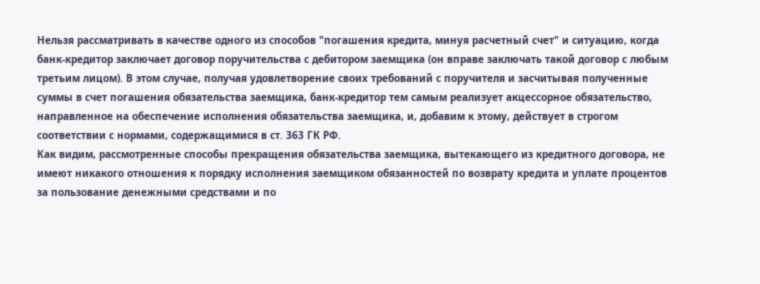Нельзя рассматривать в качестве одного из способов "погашения кредита, минуя расчетный счет" и ситуацию, когда банк-кредитор заключает договор поручительства с дебитором заемщика (он вправе заключать такой договор с любым третьим лицом). В этом случае, получая удовлетворение своих требований с поручителя и засчитывая полученные суммы в счет погашения обязательства заемщика, банк-кредитор тем самым реализует акцессорное обязательство, направленное на обеспечение исполнения обязательства заемщика, и, добавим к этому, действует в строгом соответствии с нормами, содержащимися в ст. 363 ГК РФ.
Как видим, рассмотренные способы прекращения обязательства заемщика, вытекающего из кредитного договора, не имеют никакого отношения к порядку исполнения заемщиком обязанностей по возврату кредита и уплате процентов за пользование денежными средствами и по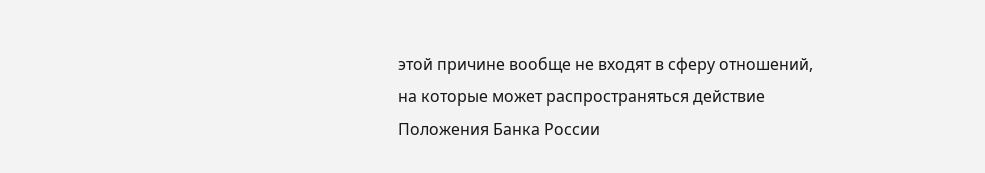этой причине вообще не входят в сферу отношений, на которые может распространяться действие Положения Банка России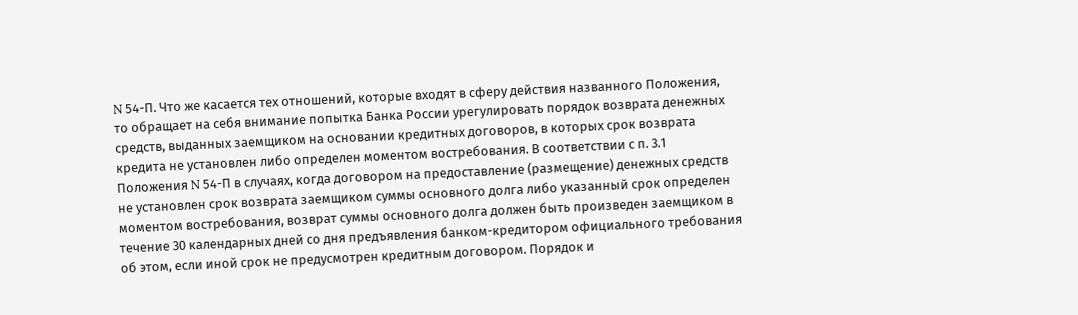N 54-П. Что же касается тех отношений, которые входят в сферу действия названного Положения, то обращает на себя внимание попытка Банка России урегулировать порядок возврата денежных средств, выданных заемщиком на основании кредитных договоров, в которых срок возврата кредита не установлен либо определен моментом востребования. В соответствии с п. 3.1 Положения N 54-П в случаях, когда договором на предоставление (размещение) денежных средств не установлен срок возврата заемщиком суммы основного долга либо указанный срок определен моментом востребования, возврат суммы основного долга должен быть произведен заемщиком в течение 30 календарных дней со дня предъявления банком-кредитором официального требования об этом, если иной срок не предусмотрен кредитным договором. Порядок и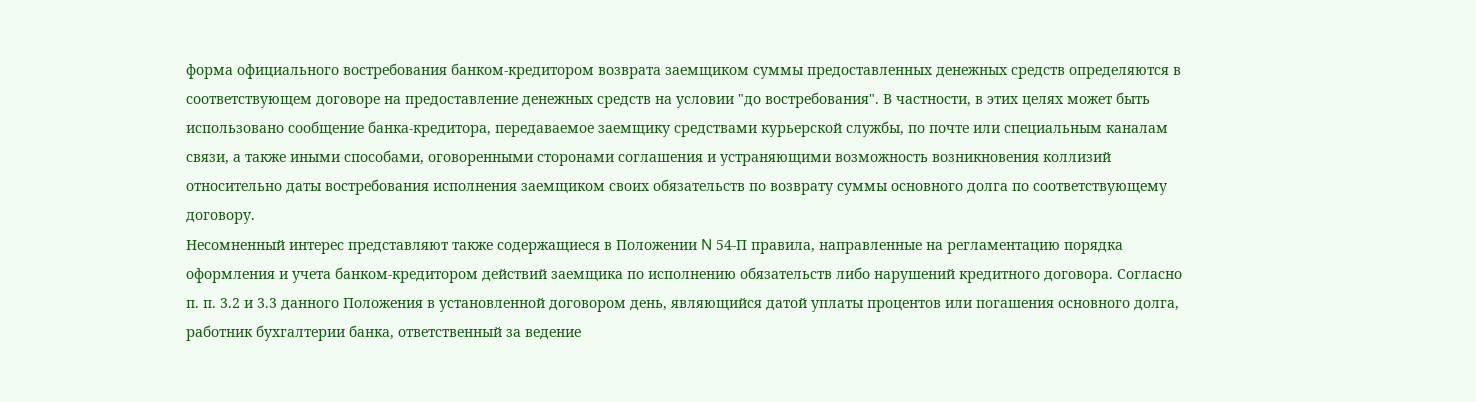форма официального востребования банком-кредитором возврата заемщиком суммы предоставленных денежных средств определяются в соответствующем договоре на предоставление денежных средств на условии "до востребования". В частности, в этих целях может быть использовано сообщение банка-кредитора, передаваемое заемщику средствами курьерской службы, по почте или специальным каналам связи, а также иными способами, оговоренными сторонами соглашения и устраняющими возможность возникновения коллизий относительно даты востребования исполнения заемщиком своих обязательств по возврату суммы основного долга по соответствующему договору.
Несомненный интерес представляют также содержащиеся в Положении N 54-П правила, направленные на регламентацию порядка оформления и учета банком-кредитором действий заемщика по исполнению обязательств либо нарушений кредитного договора. Согласно п. п. 3.2 и 3.3 данного Положения в установленной договором день, являющийся датой уплаты процентов или погашения основного долга, работник бухгалтерии банка, ответственный за ведение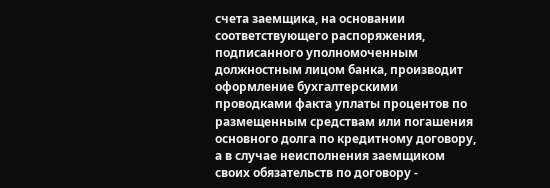счета заемщика, на основании соответствующего распоряжения, подписанного уполномоченным должностным лицом банка, производит оформление бухгалтерскими проводками факта уплаты процентов по размещенным средствам или погашения основного долга по кредитному договору, а в случае неисполнения заемщиком своих обязательств по договору -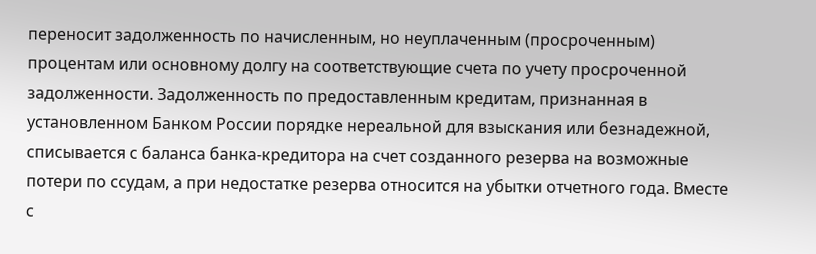переносит задолженность по начисленным, но неуплаченным (просроченным) процентам или основному долгу на соответствующие счета по учету просроченной задолженности. Задолженность по предоставленным кредитам, признанная в установленном Банком России порядке нереальной для взыскания или безнадежной, списывается с баланса банка-кредитора на счет созданного резерва на возможные потери по ссудам, а при недостатке резерва относится на убытки отчетного года. Вместе с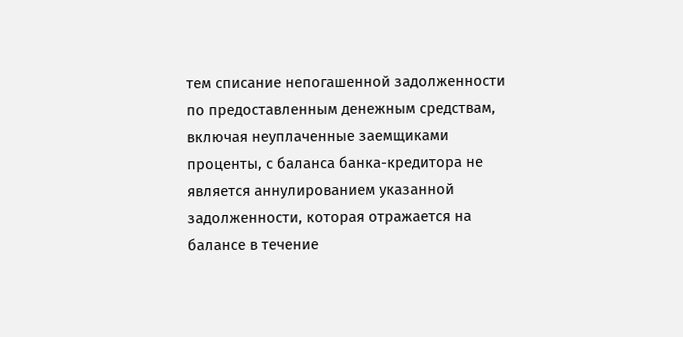тем списание непогашенной задолженности по предоставленным денежным средствам, включая неуплаченные заемщиками проценты, с баланса банка-кредитора не является аннулированием указанной задолженности, которая отражается на балансе в течение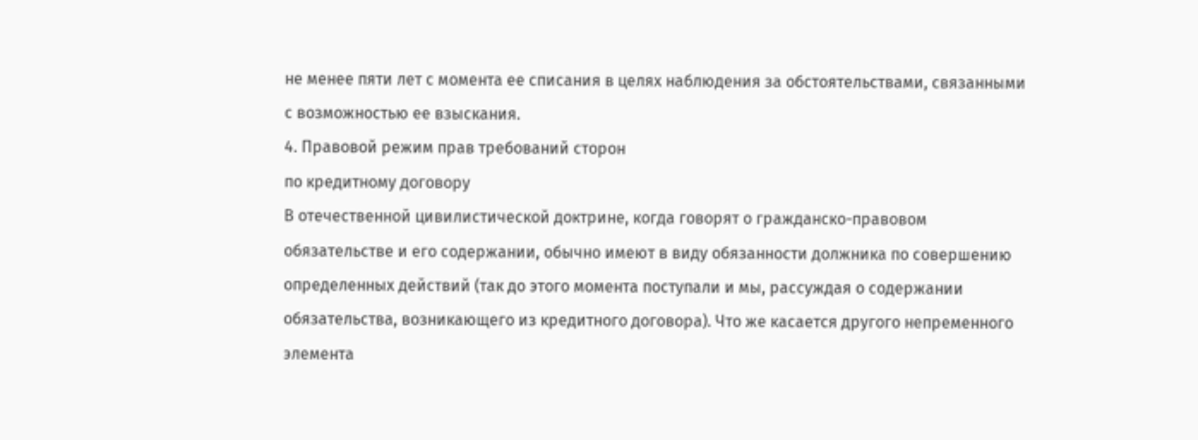не менее пяти лет с момента ее списания в целях наблюдения за обстоятельствами, связанными с возможностью ее взыскания.
4. Правовой режим прав требований сторон
по кредитному договору
В отечественной цивилистической доктрине, когда говорят о гражданско-правовом обязательстве и его содержании, обычно имеют в виду обязанности должника по совершению определенных действий (так до этого момента поступали и мы, рассуждая о содержании обязательства, возникающего из кредитного договора). Что же касается другого непременного элемента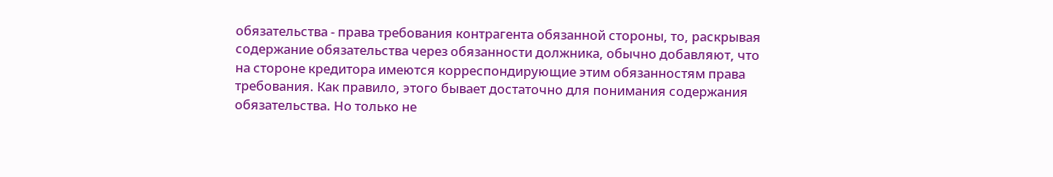обязательства - права требования контрагента обязанной стороны, то, раскрывая содержание обязательства через обязанности должника, обычно добавляют, что на стороне кредитора имеются корреспондирующие этим обязанностям права требования. Как правило, этого бывает достаточно для понимания содержания обязательства. Но только не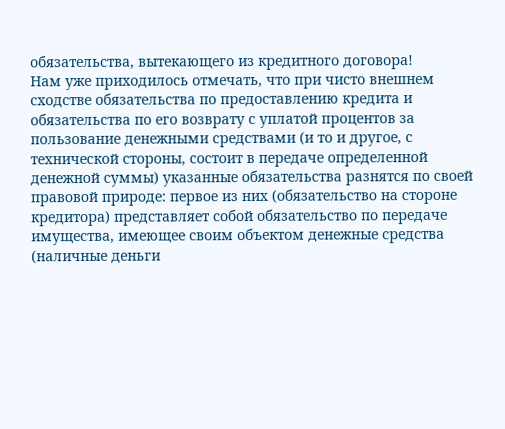обязательства, вытекающего из кредитного договора!
Нам уже приходилось отмечать, что при чисто внешнем сходстве обязательства по предоставлению кредита и обязательства по его возврату с уплатой процентов за пользование денежными средствами (и то и другое, с технической стороны, состоит в передаче определенной денежной суммы) указанные обязательства разнятся по своей правовой природе: первое из них (обязательство на стороне кредитора) представляет собой обязательство по передаче имущества, имеющее своим объектом денежные средства (наличные деньги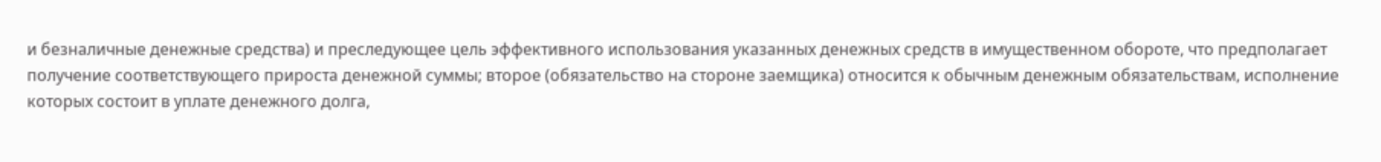и безналичные денежные средства) и преследующее цель эффективного использования указанных денежных средств в имущественном обороте, что предполагает получение соответствующего прироста денежной суммы; второе (обязательство на стороне заемщика) относится к обычным денежным обязательствам, исполнение которых состоит в уплате денежного долга,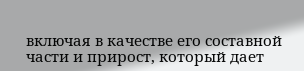включая в качестве его составной части и прирост, который дает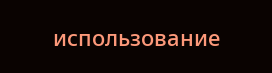использование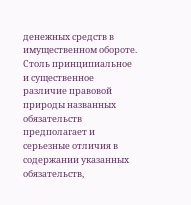денежных средств в имущественном обороте.
Столь принципиальное и существенное различие правовой природы названных обязательств предполагает и серьезные отличия в содержании указанных обязательств,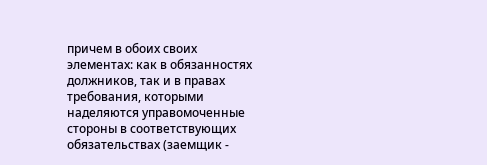причем в обоих своих элементах: как в обязанностях должников, так и в правах требования, которыми наделяются управомоченные стороны в соответствующих обязательствах (заемщик -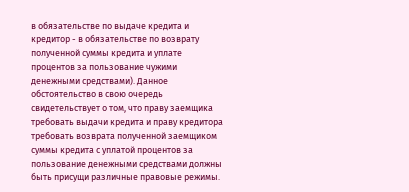в обязательстве по выдаче кредита и кредитор - в обязательстве по возврату полученной суммы кредита и уплате процентов за пользование чужими денежными средствами). Данное обстоятельство в свою очередь свидетельствует о том, что праву заемщика требовать выдачи кредита и праву кредитора требовать возврата полученной заемщиком суммы кредита с уплатой процентов за пользование денежными средствами должны быть присущи различные правовые режимы.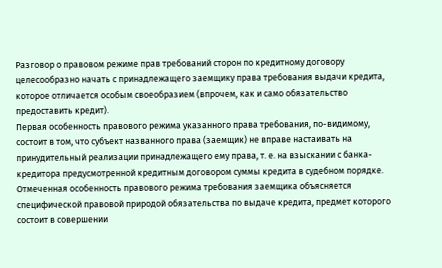Разговор о правовом режиме прав требований сторон по кредитному договору целесообразно начать с принадлежащего заемщику права требования выдачи кредита, которое отличается особым своеобразием (впрочем, как и само обязательство предоставить кредит).
Первая особенность правового режима указанного права требования, по-видимому, состоит в том, что субъект названного права (заемщик) не вправе настаивать на принудительный реализации принадлежащего ему права, т. е. на взыскании с банка-кредитора предусмотренной кредитным договором суммы кредита в судебном порядке. Отмеченная особенность правового режима требования заемщика объясняется специфической правовой природой обязательства по выдаче кредита, предмет которого состоит в совершении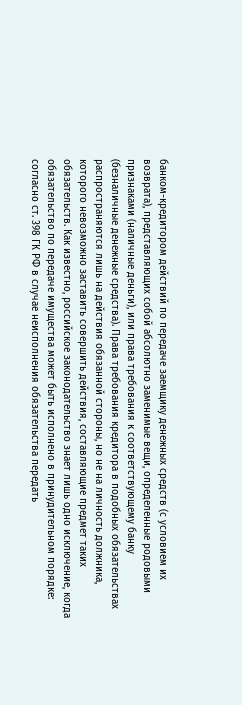банком-кредитором действий по передаче заемщику денежных средств (с условием их возврата), представляющих собой абсолютно заменимые вещи, определенные родовыми признаками (наличные деньги), или права требования к соответствующему банку (безналичные денежные средства). Права требования кредитора в подобных обязательствах распространяются лишь на действия обязанной стороны, но не на личность должника, которого невозможно заставить совершить действия, составляющие предмет таких обязательств. Как известно, российское законодательство знает лишь одно исключение, когда обязательство по передаче имущества может быть исполнено в принудительном порядке: согласно ст. 398 ГК РФ в случае неисполнения обязательства передать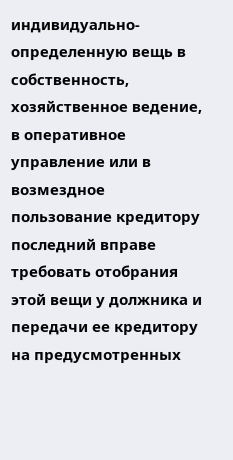индивидуально-определенную вещь в собственность, хозяйственное ведение, в оперативное управление или в возмездное пользование кредитору последний вправе требовать отобрания этой вещи у должника и передачи ее кредитору на предусмотренных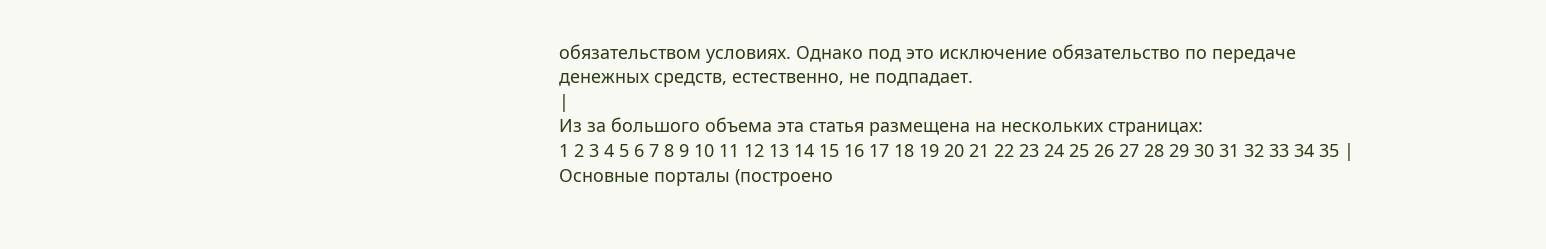обязательством условиях. Однако под это исключение обязательство по передаче денежных средств, естественно, не подпадает.
|
Из за большого объема эта статья размещена на нескольких страницах:
1 2 3 4 5 6 7 8 9 10 11 12 13 14 15 16 17 18 19 20 21 22 23 24 25 26 27 28 29 30 31 32 33 34 35 |
Основные порталы (построено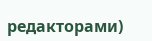редакторами)